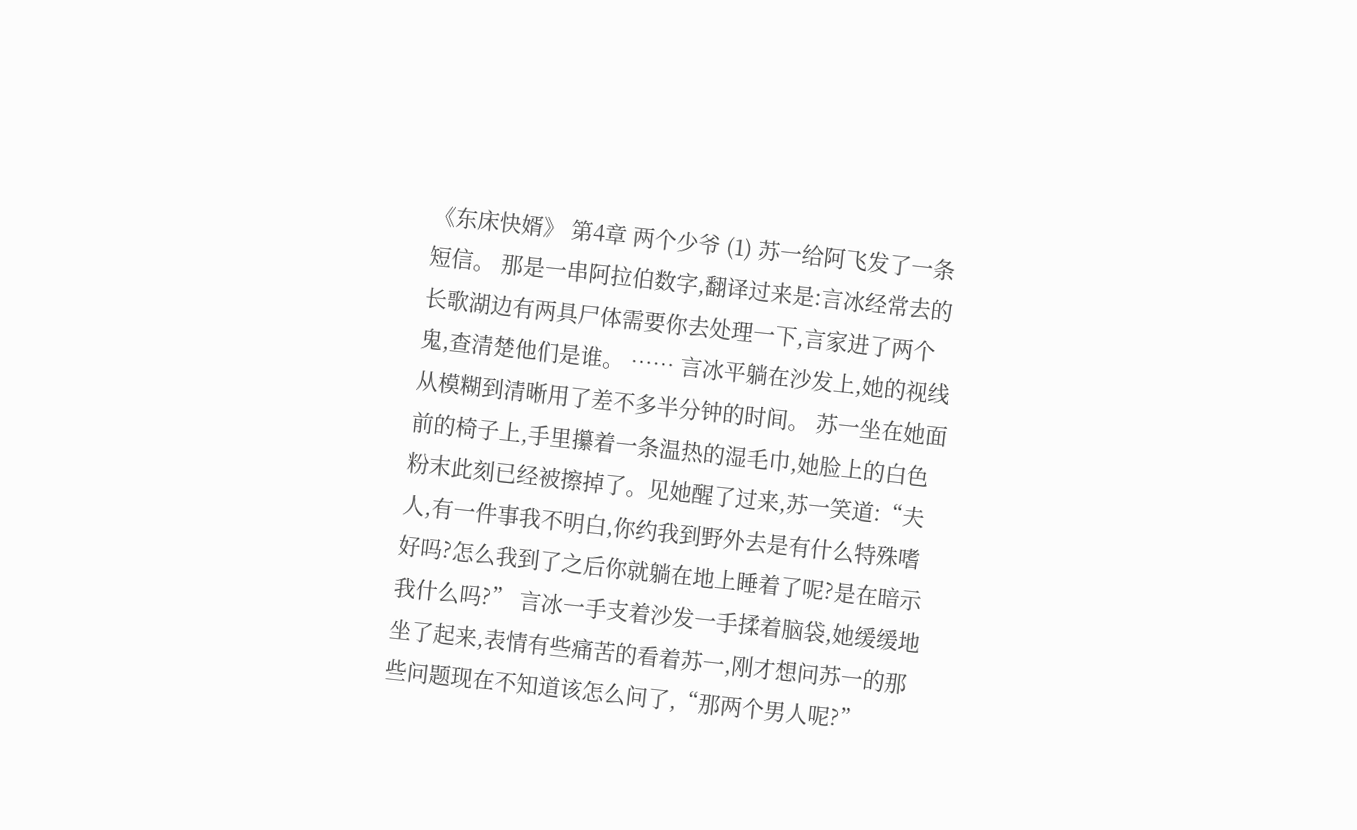《东床快婿》 第4章 两个少爷 (1) 苏一给阿飞发了一条短信。 那是一串阿拉伯数字,翻译过来是:言冰经常去的长歌湖边有两具尸体需要你去处理一下,言家进了两个鬼,查清楚他们是谁。 …… 言冰平躺在沙发上,她的视线从模糊到清晰用了差不多半分钟的时间。 苏一坐在她面前的椅子上,手里攥着一条温热的湿毛巾,她脸上的白色粉末此刻已经被擦掉了。见她醒了过来,苏一笑道:“夫人,有一件事我不明白,你约我到野外去是有什么特殊嗜好吗?怎么我到了之后你就躺在地上睡着了呢?是在暗示我什么吗?” 言冰一手支着沙发一手揉着脑袋,她缓缓地坐了起来,表情有些痛苦的看着苏一,刚才想问苏一的那些问题现在不知道该怎么问了,“那两个男人呢?”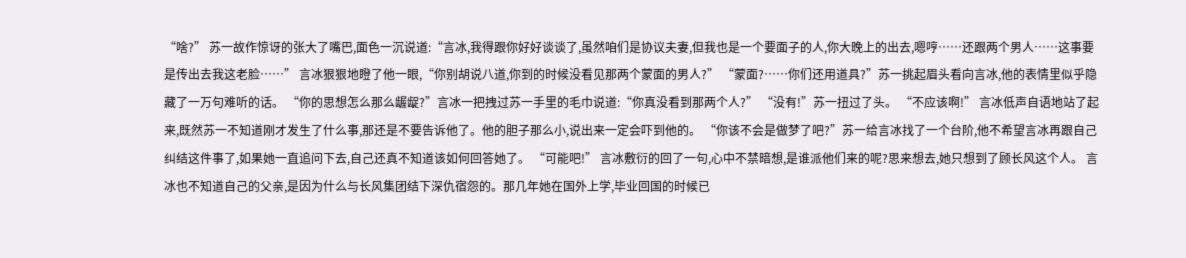“啥?” 苏一故作惊讶的张大了嘴巴,面色一沉说道:“言冰,我得跟你好好谈谈了,虽然咱们是协议夫妻,但我也是一个要面子的人,你大晚上的出去,嗯哼……还跟两个男人……这事要是传出去我这老脸……” 言冰狠狠地瞪了他一眼,“你别胡说八道,你到的时候没看见那两个蒙面的男人?” “蒙面?……你们还用道具?”苏一挑起眉头看向言冰,他的表情里似乎隐藏了一万句难听的话。 “你的思想怎么那么龌龊?”言冰一把拽过苏一手里的毛巾说道:“你真没看到那两个人?” “没有!”苏一扭过了头。 “不应该啊!” 言冰低声自语地站了起来,既然苏一不知道刚才发生了什么事,那还是不要告诉他了。他的胆子那么小,说出来一定会吓到他的。 “你该不会是做梦了吧?”苏一给言冰找了一个台阶,他不希望言冰再跟自己纠结这件事了,如果她一直追问下去,自己还真不知道该如何回答她了。 “可能吧!” 言冰敷衍的回了一句,心中不禁暗想,是谁派他们来的呢?思来想去,她只想到了顾长风这个人。 言冰也不知道自己的父亲,是因为什么与长风集团结下深仇宿怨的。那几年她在国外上学,毕业回国的时候已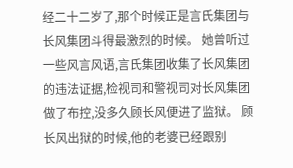经二十二岁了,那个时候正是言氏集团与长风集团斗得最激烈的时候。 她曾听过一些风言风语,言氏集团收集了长风集团的违法证据,检视司和警视司对长风集团做了布控,没多久顾长风便进了监狱。 顾长风出狱的时候,他的老婆已经跟别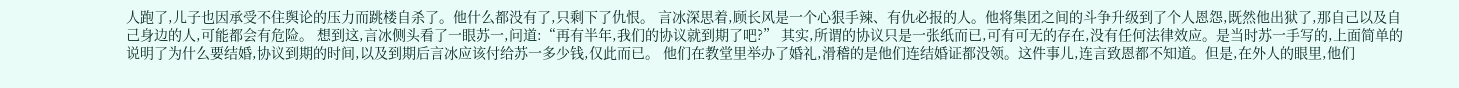人跑了,儿子也因承受不住舆论的压力而跳楼自杀了。他什么都没有了,只剩下了仇恨。 言冰深思着,顾长风是一个心狠手辣、有仇必报的人。他将集团之间的斗争升级到了个人恩怨,既然他出狱了,那自己以及自己身边的人,可能都会有危险。 想到这,言冰侧头看了一眼苏一,问道:“再有半年,我们的协议就到期了吧?” 其实,所谓的协议只是一张纸而已,可有可无的存在,没有任何法律效应。是当时苏一手写的,上面简单的说明了为什么要结婚,协议到期的时间,以及到期后言冰应该付给苏一多少钱,仅此而已。 他们在教堂里举办了婚礼,滑稽的是他们连结婚证都没领。这件事儿,连言致恩都不知道。但是,在外人的眼里,他们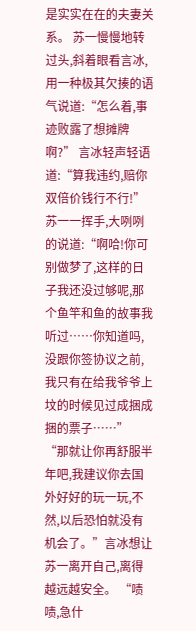是实实在在的夫妻关系。 苏一慢慢地转过头,斜着眼看言冰,用一种极其欠揍的语气说道:“怎么着,事迹败露了想摊牌啊?” 言冰轻声轻语道:“算我违约,赔你双倍价钱行不行!” 苏一一挥手,大咧咧的说道:“啊哈!你可别做梦了,这样的日子我还没过够呢,那个鱼竿和鱼的故事我听过……你知道吗,没跟你签协议之前,我只有在给我爷爷上坟的时候见过成捆成捆的票子……” “那就让你再舒服半年吧,我建议你去国外好好的玩一玩,不然,以后恐怕就没有机会了。”言冰想让苏一离开自己,离得越远越安全。 “啧啧,急什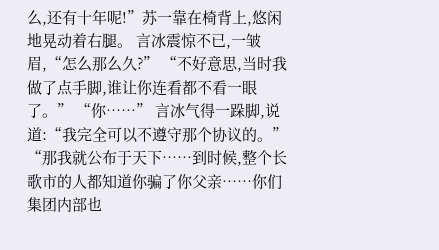么,还有十年呢!”苏一靠在椅背上,悠闲地晃动着右腿。 言冰震惊不已,一皱眉,“怎么那么久?” “不好意思,当时我做了点手脚,谁让你连看都不看一眼了。” “你……” 言冰气得一跺脚,说道:“我完全可以不遵守那个协议的。” “那我就公布于天下……到时候,整个长歌市的人都知道你骗了你父亲……你们集团内部也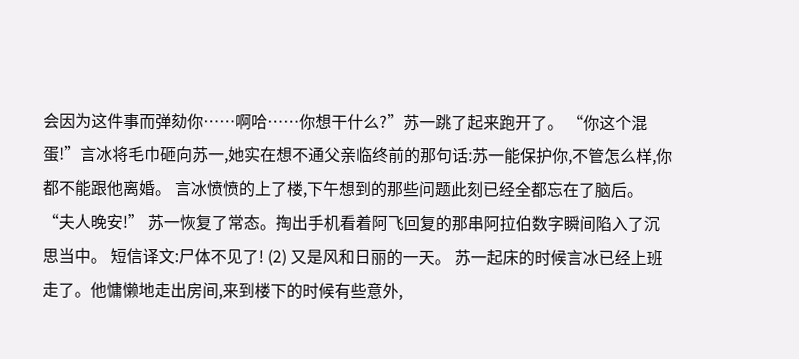会因为这件事而弹劾你……啊哈……你想干什么?”苏一跳了起来跑开了。 “你这个混蛋!”言冰将毛巾砸向苏一,她实在想不通父亲临终前的那句话:苏一能保护你,不管怎么样,你都不能跟他离婚。 言冰愤愤的上了楼,下午想到的那些问题此刻已经全都忘在了脑后。 “夫人晚安!” 苏一恢复了常态。掏出手机看着阿飞回复的那串阿拉伯数字瞬间陷入了沉思当中。 短信译文:尸体不见了! (2) 又是风和日丽的一天。 苏一起床的时候言冰已经上班走了。他慵懒地走出房间,来到楼下的时候有些意外,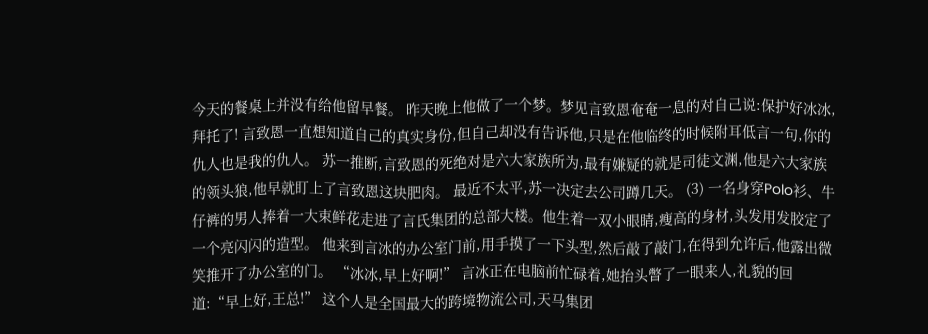今天的餐桌上并没有给他留早餐。 昨天晚上他做了一个梦。梦见言致恩奄奄一息的对自己说:保护好冰冰,拜托了! 言致恩一直想知道自己的真实身份,但自己却没有告诉他,只是在他临终的时候附耳低言一句,你的仇人也是我的仇人。 苏一推断,言致恩的死绝对是六大家族所为,最有嫌疑的就是司徒文渊,他是六大家族的领头狼,他早就盯上了言致恩这块肥肉。 最近不太平,苏一决定去公司蹲几天。 (3) 一名身穿Polo衫、牛仔裤的男人捧着一大束鲜花走进了言氏集团的总部大楼。他生着一双小眼睛,瘦高的身材,头发用发胶定了一个亮闪闪的造型。 他来到言冰的办公室门前,用手摸了一下头型,然后敲了敲门,在得到允许后,他露出微笑推开了办公室的门。 “冰冰,早上好啊!” 言冰正在电脑前忙碌着,她抬头瞥了一眼来人,礼貌的回道:“早上好,王总!” 这个人是全国最大的跨境物流公司,天马集团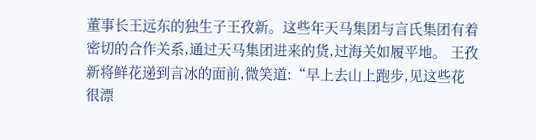董事长王远东的独生子王孜新。这些年天马集团与言氏集团有着密切的合作关系,通过天马集团进来的货,过海关如履平地。 王孜新将鲜花递到言冰的面前,微笑道:“早上去山上跑步,见这些花很漂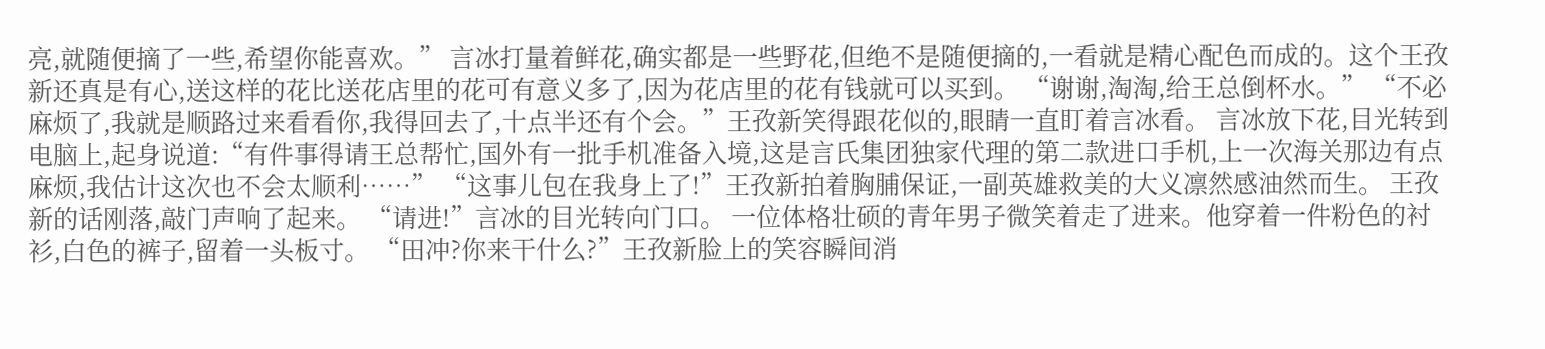亮,就随便摘了一些,希望你能喜欢。” 言冰打量着鲜花,确实都是一些野花,但绝不是随便摘的,一看就是精心配色而成的。这个王孜新还真是有心,送这样的花比送花店里的花可有意义多了,因为花店里的花有钱就可以买到。 “谢谢,淘淘,给王总倒杯水。” “不必麻烦了,我就是顺路过来看看你,我得回去了,十点半还有个会。”王孜新笑得跟花似的,眼睛一直盯着言冰看。 言冰放下花,目光转到电脑上,起身说道:“有件事得请王总帮忙,国外有一批手机准备入境,这是言氏集团独家代理的第二款进口手机,上一次海关那边有点麻烦,我估计这次也不会太顺利……” “这事儿包在我身上了!”王孜新拍着胸脯保证,一副英雄救美的大义凛然感油然而生。 王孜新的话刚落,敲门声响了起来。 “请进!”言冰的目光转向门口。 一位体格壮硕的青年男子微笑着走了进来。他穿着一件粉色的衬衫,白色的裤子,留着一头板寸。 “田冲?你来干什么?”王孜新脸上的笑容瞬间消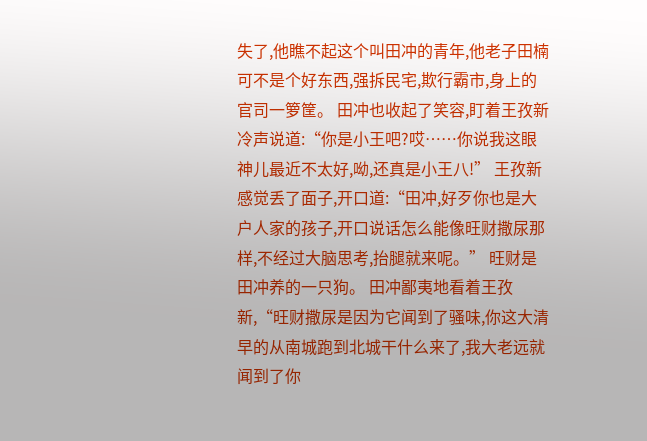失了,他瞧不起这个叫田冲的青年,他老子田楠可不是个好东西,强拆民宅,欺行霸市,身上的官司一箩筐。 田冲也收起了笑容,盯着王孜新冷声说道:“你是小王吧?哎……你说我这眼神儿最近不太好,呦,还真是小王八!” 王孜新感觉丢了面子,开口道:“田冲,好歹你也是大户人家的孩子,开口说话怎么能像旺财撒尿那样,不经过大脑思考,抬腿就来呢。” 旺财是田冲养的一只狗。 田冲鄙夷地看着王孜新,“旺财撒尿是因为它闻到了骚味,你这大清早的从南城跑到北城干什么来了,我大老远就闻到了你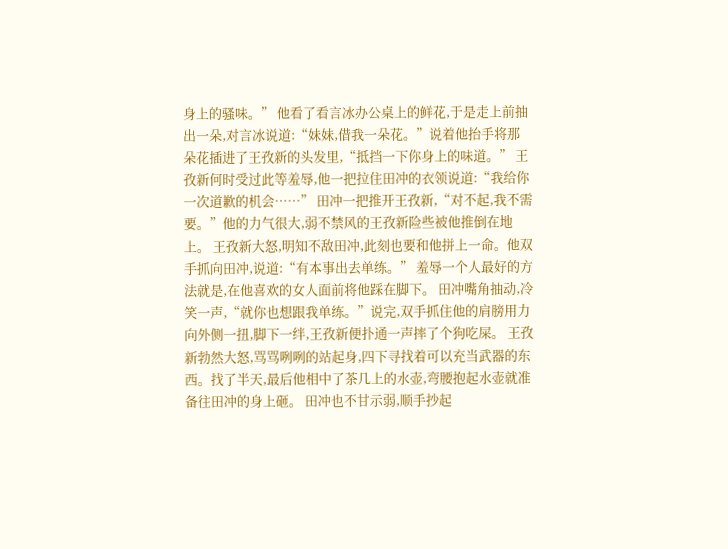身上的骚味。” 他看了看言冰办公桌上的鲜花,于是走上前抽出一朵,对言冰说道:“妹妹,借我一朵花。”说着他抬手将那朵花插进了王孜新的头发里,“抵挡一下你身上的味道。” 王孜新何时受过此等羞辱,他一把拉住田冲的衣领说道:“我给你一次道歉的机会……” 田冲一把推开王孜新,“对不起,我不需要。”他的力气很大,弱不禁风的王孜新险些被他推倒在地上。 王孜新大怒,明知不敌田冲,此刻也要和他拼上一命。他双手抓向田冲,说道:“有本事出去单练。” 羞辱一个人最好的方法就是,在他喜欢的女人面前将他踩在脚下。 田冲嘴角抽动,冷笑一声,“就你也想跟我单练。”说完,双手抓住他的肩膀用力向外侧一扭,脚下一绊,王孜新便扑通一声摔了个狗吃屎。 王孜新勃然大怒,骂骂咧咧的站起身,四下寻找着可以充当武器的东西。找了半天,最后他相中了茶几上的水壶,弯腰抱起水壶就准备往田冲的身上砸。 田冲也不甘示弱,顺手抄起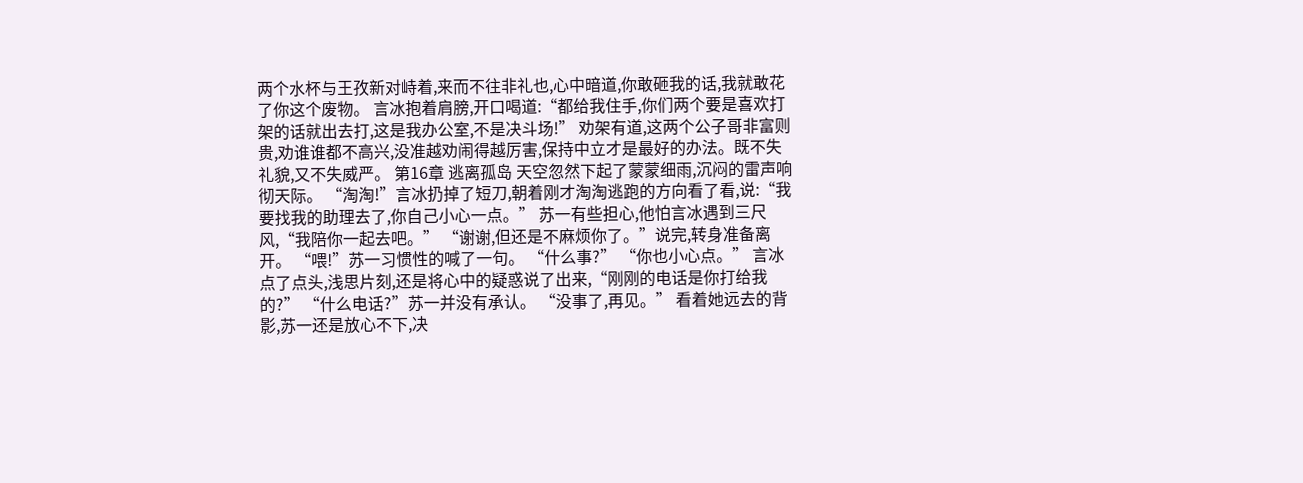两个水杯与王孜新对峙着,来而不往非礼也,心中暗道,你敢砸我的话,我就敢花了你这个废物。 言冰抱着肩膀,开口喝道:“都给我住手,你们两个要是喜欢打架的话就出去打,这是我办公室,不是决斗场!” 劝架有道,这两个公子哥非富则贵,劝谁谁都不高兴,没准越劝闹得越厉害,保持中立才是最好的办法。既不失礼貌,又不失威严。 第16章 逃离孤岛 天空忽然下起了蒙蒙细雨,沉闷的雷声响彻天际。 “淘淘!”言冰扔掉了短刀,朝着刚才淘淘逃跑的方向看了看,说:“我要找我的助理去了,你自己小心一点。” 苏一有些担心,他怕言冰遇到三尺风,“我陪你一起去吧。” “谢谢,但还是不麻烦你了。”说完,转身准备离开。 “喂!”苏一习惯性的喊了一句。 “什么事?” “你也小心点。” 言冰点了点头,浅思片刻,还是将心中的疑惑说了出来,“刚刚的电话是你打给我的?” “什么电话?”苏一并没有承认。 “没事了,再见。” 看着她远去的背影,苏一还是放心不下,决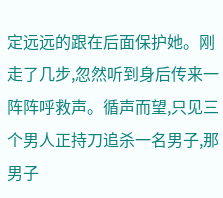定远远的跟在后面保护她。刚走了几步,忽然听到身后传来一阵阵呼救声。循声而望,只见三个男人正持刀追杀一名男子,那男子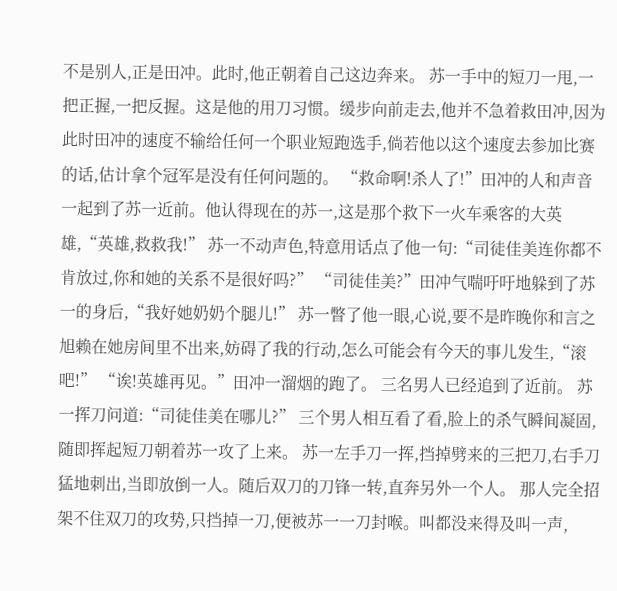不是别人,正是田冲。此时,他正朝着自己这边奔来。 苏一手中的短刀一甩,一把正握,一把反握。这是他的用刀习惯。缓步向前走去,他并不急着救田冲,因为此时田冲的速度不输给任何一个职业短跑选手,倘若他以这个速度去参加比赛的话,估计拿个冠军是没有任何问题的。 “救命啊!杀人了!”田冲的人和声音一起到了苏一近前。他认得现在的苏一,这是那个救下一火车乘客的大英雄,“英雄,救救我!” 苏一不动声色,特意用话点了他一句:“司徒佳美连你都不肯放过,你和她的关系不是很好吗?” “司徒佳美?”田冲气喘吁吁地躲到了苏一的身后,“我好她奶奶个腿儿!” 苏一瞥了他一眼,心说,要不是昨晚你和言之旭赖在她房间里不出来,妨碍了我的行动,怎么可能会有今天的事儿发生,“滚吧!” “诶!英雄再见。”田冲一溜烟的跑了。 三名男人已经追到了近前。 苏一挥刀问道:“司徒佳美在哪儿?” 三个男人相互看了看,脸上的杀气瞬间凝固,随即挥起短刀朝着苏一攻了上来。 苏一左手刀一挥,挡掉劈来的三把刀,右手刀猛地刺出,当即放倒一人。随后双刀的刀锋一转,直奔另外一个人。 那人完全招架不住双刀的攻势,只挡掉一刀,便被苏一一刀封喉。叫都没来得及叫一声,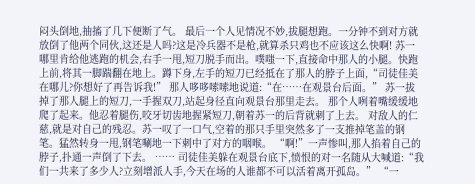闷头倒地,抽搐了几下便断了气。 最后一个人见情况不妙,拔腿想跑。一分钟不到对方就放倒了他两个同伙,这还是人吗?这是冷兵器不是枪,就算杀只鸡也不应该这么快啊! 苏一哪里肯给他逃跑的机会,右手一甩,短刀脱手而出。噗嗤一下,直接命中那人的小腿。快跑上前,将其一脚踹翻在地上。蹲下身,左手的短刀已经抵在了那人的脖子上面,“司徒佳美在哪儿?你想好了再告诉我!” 那人哆哆嗦嗦地说道:“在……在观景台后面。” 苏一拔掉了那人腿上的短刀,一手握双刀,站起身径直向观景台那里走去。 那个人咧着嘴缓缓地爬了起来。他忍着腿伤,咬牙切齿地握紧短刀,朝着苏一的后背就刺了上去。 对敌人的仁慈,就是对自己的残忍。苏一叹了一口气,空着的那只手里突然多了一支推掉笔盖的钢笔。猛然转身一甩,钢笔唰地一下刺中了对方的咽喉。 “啊!”一声惨叫,那人掐着自己的脖子,扑通一声倒了下去。 …… 司徒佳美躲在观景台底下,愤恨的对一名随从大喊道:“我们一共来了多少人?立刻增派人手,今天在场的人谁都不可以活着离开孤岛。” “一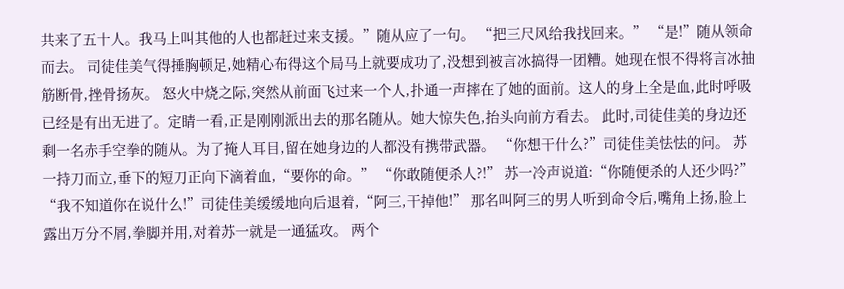共来了五十人。我马上叫其他的人也都赶过来支援。”随从应了一句。 “把三尺风给我找回来。” “是!”随从领命而去。 司徒佳美气得捶胸顿足,她精心布得这个局马上就要成功了,没想到被言冰搞得一团糟。她现在恨不得将言冰抽筋断骨,挫骨扬灰。 怒火中烧之际,突然从前面飞过来一个人,扑通一声摔在了她的面前。这人的身上全是血,此时呼吸已经是有出无进了。定睛一看,正是刚刚派出去的那名随从。她大惊失色,抬头向前方看去。 此时,司徒佳美的身边还剩一名赤手空拳的随从。为了掩人耳目,留在她身边的人都没有携带武器。 “你想干什么?”司徒佳美怯怯的问。 苏一持刀而立,垂下的短刀正向下滴着血,“要你的命。” “你敢随便杀人?!” 苏一冷声说道:“你随便杀的人还少吗?” “我不知道你在说什么!”司徒佳美缓缓地向后退着,“阿三,干掉他!” 那名叫阿三的男人听到命令后,嘴角上扬,脸上露出万分不屑,拳脚并用,对着苏一就是一通猛攻。 两个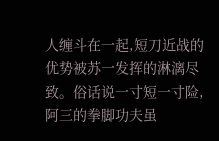人缠斗在一起,短刀近战的优势被苏一发挥的淋漓尽致。俗话说一寸短一寸险,阿三的拳脚功夫虽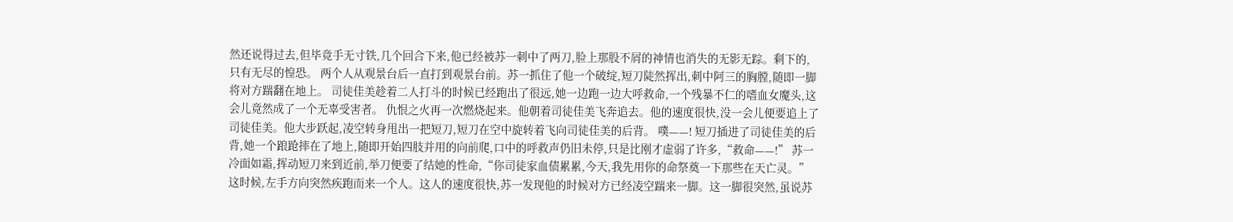然还说得过去,但毕竟手无寸铁,几个回合下来,他已经被苏一刺中了两刀,脸上那股不屑的神情也消失的无影无踪。剩下的,只有无尽的惶恐。 两个人从观景台后一直打到观景台前。苏一抓住了他一个破绽,短刀陡然挥出,刺中阿三的胸膛,随即一脚将对方踹翻在地上。 司徒佳美趁着二人打斗的时候已经跑出了很远,她一边跑一边大呼救命,一个残暴不仁的嗜血女魔头,这会儿竟然成了一个无辜受害者。 仇恨之火再一次燃烧起来。他朝着司徒佳美飞奔追去。他的速度很快,没一会儿便要追上了司徒佳美。他大步跃起,凌空转身甩出一把短刀,短刀在空中旋转着飞向司徒佳美的后背。 噗——! 短刀插进了司徒佳美的后背,她一个踉跄摔在了地上,随即开始四肢并用的向前爬,口中的呼救声仍旧未停,只是比刚才虚弱了许多,“救命——!” 苏一冷面如霜,挥动短刀来到近前,举刀便要了结她的性命,“你司徒家血债累累,今天,我先用你的命祭奠一下那些在天亡灵。” 这时候,左手方向突然疾跑而来一个人。这人的速度很快,苏一发现他的时候对方已经凌空踹来一脚。这一脚很突然,虽说苏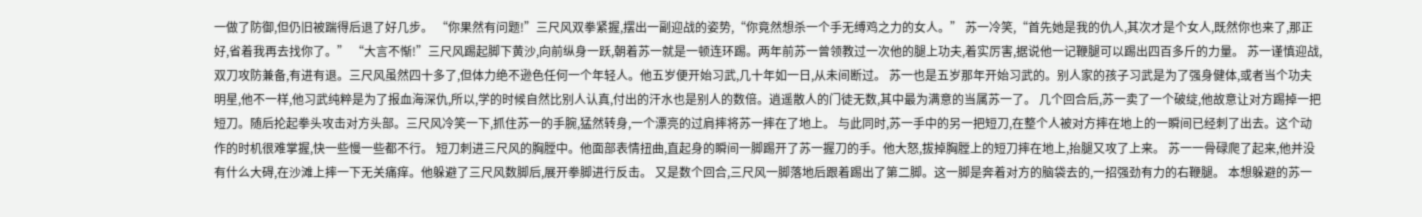一做了防御,但仍旧被踹得后退了好几步。 “你果然有问题!”三尺风双拳紧握,摆出一副迎战的姿势,“你竟然想杀一个手无缚鸡之力的女人。” 苏一冷笑,“首先她是我的仇人,其次才是个女人,既然你也来了,那正好,省着我再去找你了。” “大言不惭!”三尺风踢起脚下黄沙,向前纵身一跃,朝着苏一就是一顿连环踢。两年前苏一曾领教过一次他的腿上功夫,着实厉害,据说他一记鞭腿可以踢出四百多斤的力量。 苏一谨慎迎战,双刀攻防兼备,有进有退。三尺风虽然四十多了,但体力绝不逊色任何一个年轻人。他五岁便开始习武,几十年如一日,从未间断过。 苏一也是五岁那年开始习武的。别人家的孩子习武是为了强身健体,或者当个功夫明星,他不一样,他习武纯粹是为了报血海深仇,所以,学的时候自然比别人认真,付出的汗水也是别人的数倍。逍遥散人的门徒无数,其中最为满意的当属苏一了。 几个回合后,苏一卖了一个破绽,他故意让对方踢掉一把短刀。随后抡起拳头攻击对方头部。三尺风冷笑一下,抓住苏一的手腕,猛然转身,一个漂亮的过肩摔将苏一摔在了地上。 与此同时,苏一手中的另一把短刀,在整个人被对方摔在地上的一瞬间已经刺了出去。这个动作的时机很难掌握,快一些慢一些都不行。 短刀刺进三尺风的胸膛中。他面部表情扭曲,直起身的瞬间一脚踢开了苏一握刀的手。他大怒,拔掉胸膛上的短刀摔在地上,抬腿又攻了上来。 苏一一骨碌爬了起来,他并没有什么大碍,在沙滩上摔一下无关痛痒。他躲避了三尺风数脚后,展开拳脚进行反击。 又是数个回合,三尺风一脚落地后跟着踢出了第二脚。这一脚是奔着对方的脑袋去的,一招强劲有力的右鞭腿。 本想躲避的苏一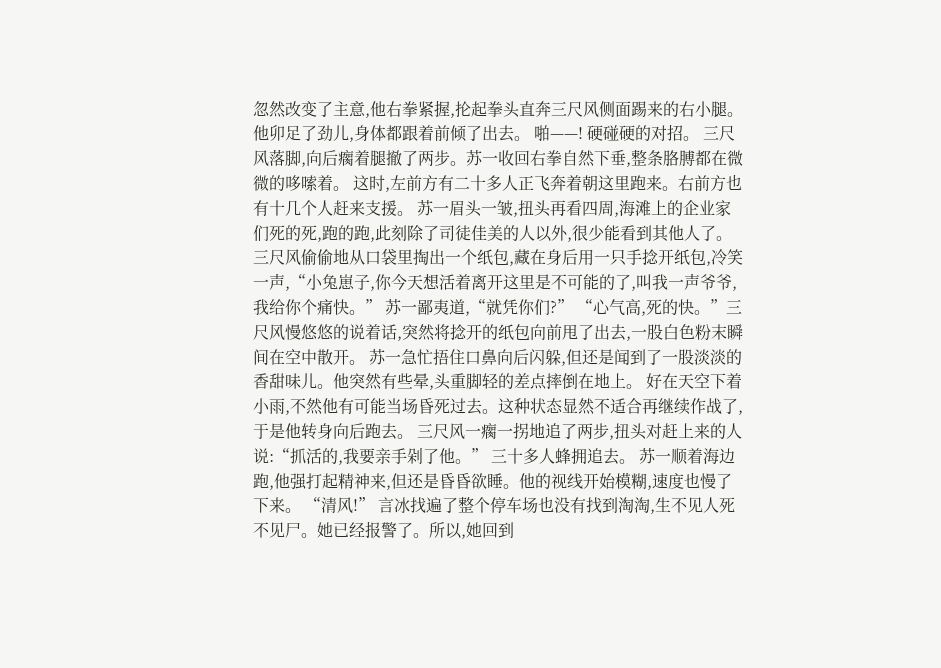忽然改变了主意,他右拳紧握,抡起拳头直奔三尺风侧面踢来的右小腿。他卯足了劲儿,身体都跟着前倾了出去。 啪——! 硬碰硬的对招。 三尺风落脚,向后瘸着腿撤了两步。苏一收回右拳自然下垂,整条胳膊都在微微的哆嗦着。 这时,左前方有二十多人正飞奔着朝这里跑来。右前方也有十几个人赶来支援。 苏一眉头一皱,扭头再看四周,海滩上的企业家们死的死,跑的跑,此刻除了司徒佳美的人以外,很少能看到其他人了。 三尺风偷偷地从口袋里掏出一个纸包,藏在身后用一只手捻开纸包,冷笑一声,“小兔崽子,你今天想活着离开这里是不可能的了,叫我一声爷爷,我给你个痛快。” 苏一鄙夷道,“就凭你们?” “心气高,死的快。”三尺风慢悠悠的说着话,突然将捻开的纸包向前甩了出去,一股白色粉末瞬间在空中散开。 苏一急忙捂住口鼻向后闪躲,但还是闻到了一股淡淡的香甜味儿。他突然有些晕,头重脚轻的差点摔倒在地上。 好在天空下着小雨,不然他有可能当场昏死过去。这种状态显然不适合再继续作战了,于是他转身向后跑去。 三尺风一瘸一拐地追了两步,扭头对赶上来的人说:“抓活的,我要亲手剁了他。” 三十多人蜂拥追去。 苏一顺着海边跑,他强打起精神来,但还是昏昏欲睡。他的视线开始模糊,速度也慢了下来。 “清风!” 言冰找遍了整个停车场也没有找到淘淘,生不见人死不见尸。她已经报警了。所以,她回到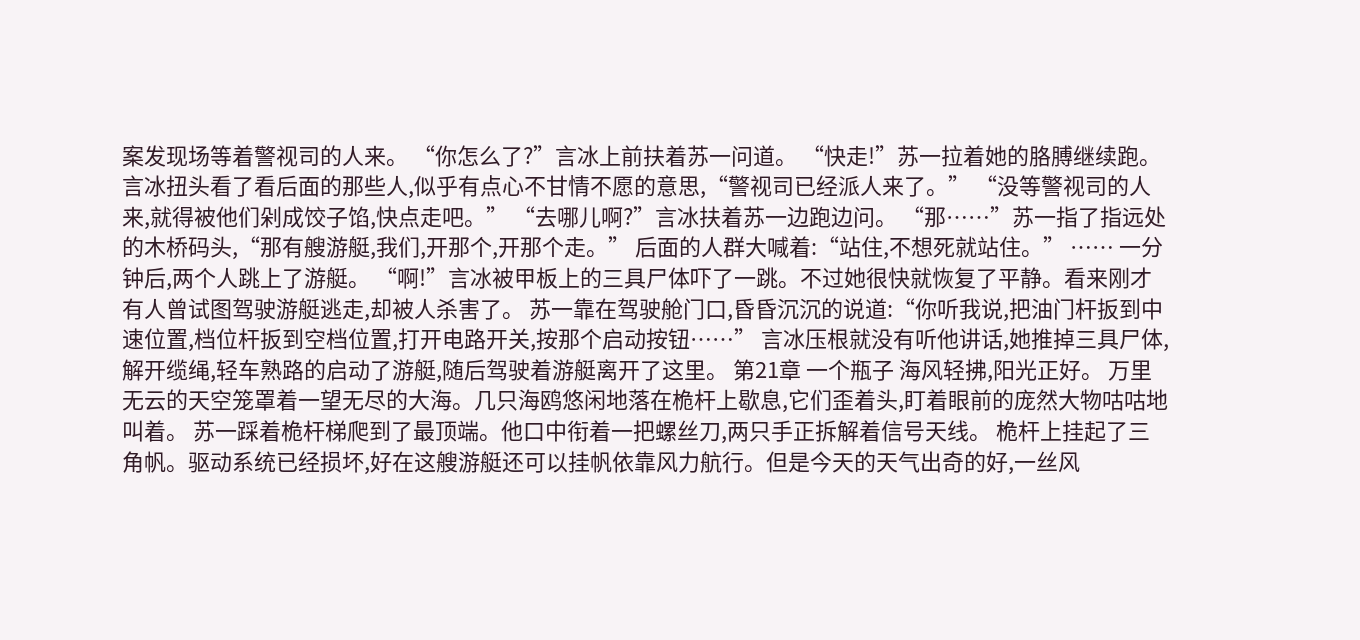案发现场等着警视司的人来。 “你怎么了?”言冰上前扶着苏一问道。 “快走!”苏一拉着她的胳膊继续跑。 言冰扭头看了看后面的那些人,似乎有点心不甘情不愿的意思,“警视司已经派人来了。” “没等警视司的人来,就得被他们剁成饺子馅,快点走吧。” “去哪儿啊?”言冰扶着苏一边跑边问。 “那……”苏一指了指远处的木桥码头,“那有艘游艇,我们,开那个,开那个走。” 后面的人群大喊着:“站住,不想死就站住。” …… 一分钟后,两个人跳上了游艇。 “啊!”言冰被甲板上的三具尸体吓了一跳。不过她很快就恢复了平静。看来刚才有人曾试图驾驶游艇逃走,却被人杀害了。 苏一靠在驾驶舱门口,昏昏沉沉的说道:“你听我说,把油门杆扳到中速位置,档位杆扳到空档位置,打开电路开关,按那个启动按钮……” 言冰压根就没有听他讲话,她推掉三具尸体,解开缆绳,轻车熟路的启动了游艇,随后驾驶着游艇离开了这里。 第21章 一个瓶子 海风轻拂,阳光正好。 万里无云的天空笼罩着一望无尽的大海。几只海鸥悠闲地落在桅杆上歇息,它们歪着头,盯着眼前的庞然大物咕咕地叫着。 苏一踩着桅杆梯爬到了最顶端。他口中衔着一把螺丝刀,两只手正拆解着信号天线。 桅杆上挂起了三角帆。驱动系统已经损坏,好在这艘游艇还可以挂帆依靠风力航行。但是今天的天气出奇的好,一丝风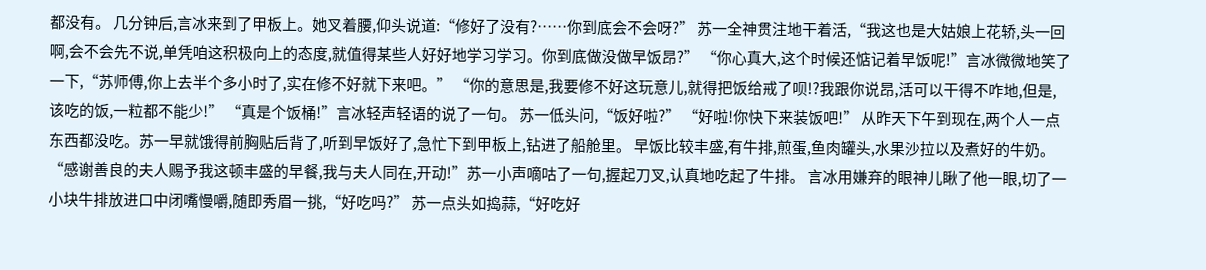都没有。 几分钟后,言冰来到了甲板上。她叉着腰,仰头说道:“修好了没有?……你到底会不会呀?” 苏一全神贯注地干着活,“我这也是大姑娘上花轿,头一回啊,会不会先不说,单凭咱这积极向上的态度,就值得某些人好好地学习学习。你到底做没做早饭昂?” “你心真大,这个时候还惦记着早饭呢!”言冰微微地笑了一下,“苏师傅,你上去半个多小时了,实在修不好就下来吧。” “你的意思是,我要修不好这玩意儿,就得把饭给戒了呗!?我跟你说昂,活可以干得不咋地,但是,该吃的饭,一粒都不能少!” “真是个饭桶!”言冰轻声轻语的说了一句。 苏一低头问,“饭好啦?” “好啦!你快下来装饭吧!” 从昨天下午到现在,两个人一点东西都没吃。苏一早就饿得前胸贴后背了,听到早饭好了,急忙下到甲板上,钻进了船舱里。 早饭比较丰盛,有牛排,煎蛋,鱼肉罐头,水果沙拉以及煮好的牛奶。 “感谢善良的夫人赐予我这顿丰盛的早餐,我与夫人同在,开动!”苏一小声嘀咕了一句,握起刀叉,认真地吃起了牛排。 言冰用嫌弃的眼神儿瞅了他一眼,切了一小块牛排放进口中闭嘴慢嚼,随即秀眉一挑,“好吃吗?” 苏一点头如捣蒜,“好吃好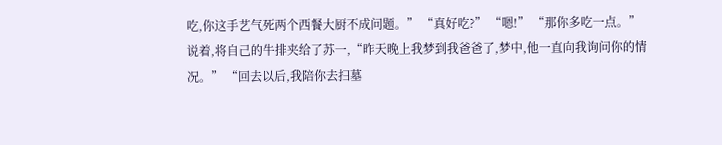吃,你这手艺气死两个西餐大厨不成问题。” “真好吃?” “嗯!” “那你多吃一点。”说着,将自己的牛排夹给了苏一,“昨天晚上我梦到我爸爸了,梦中,他一直向我询问你的情况。” “回去以后,我陪你去扫墓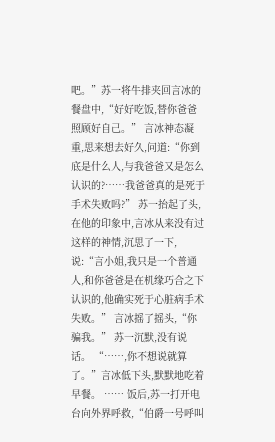吧。”苏一将牛排夹回言冰的餐盘中,“好好吃饭,替你爸爸照顾好自己。” 言冰神态凝重,思来想去好久,问道:“你到底是什么人,与我爸爸又是怎么认识的?……我爸爸真的是死于手术失败吗?” 苏一抬起了头,在他的印象中,言冰从来没有过这样的神情,沉思了一下,说:“言小姐,我只是一个普通人,和你爸爸是在机缘巧合之下认识的,他确实死于心脏病手术失败。” 言冰摇了摇头,“你骗我。” 苏一沉默,没有说话。 “……,你不想说就算了。”言冰低下头,默默地吃着早餐。 …… 饭后,苏一打开电台向外界呼救,“伯爵一号呼叫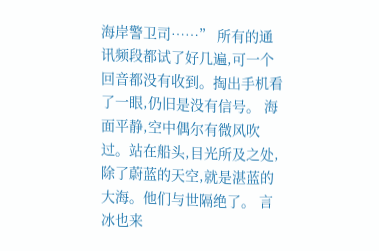海岸警卫司……” 所有的通讯频段都试了好几遍,可一个回音都没有收到。掏出手机看了一眼,仍旧是没有信号。 海面平静,空中偶尔有微风吹过。站在船头,目光所及之处,除了蔚蓝的天空,就是湛蓝的大海。他们与世隔绝了。 言冰也来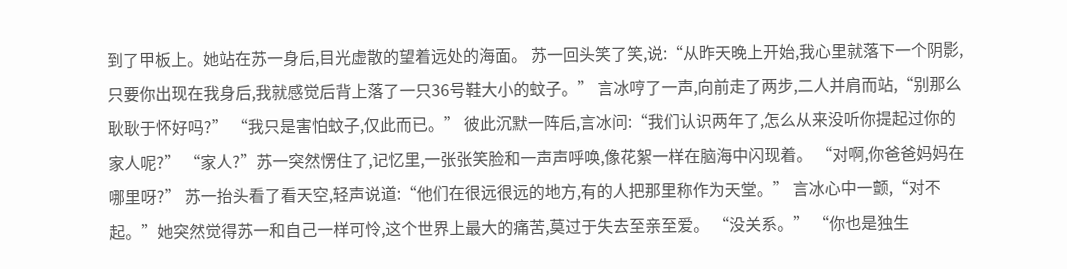到了甲板上。她站在苏一身后,目光虚散的望着远处的海面。 苏一回头笑了笑,说:“从昨天晚上开始,我心里就落下一个阴影,只要你出现在我身后,我就感觉后背上落了一只36号鞋大小的蚊子。” 言冰哼了一声,向前走了两步,二人并肩而站,“别那么耿耿于怀好吗?” “我只是害怕蚊子,仅此而已。” 彼此沉默一阵后,言冰问:“我们认识两年了,怎么从来没听你提起过你的家人呢?” “家人?”苏一突然愣住了,记忆里,一张张笑脸和一声声呼唤,像花絮一样在脑海中闪现着。 “对啊,你爸爸妈妈在哪里呀?” 苏一抬头看了看天空,轻声说道:“他们在很远很远的地方,有的人把那里称作为天堂。” 言冰心中一颤,“对不起。”她突然觉得苏一和自己一样可怜,这个世界上最大的痛苦,莫过于失去至亲至爱。 “没关系。” “你也是独生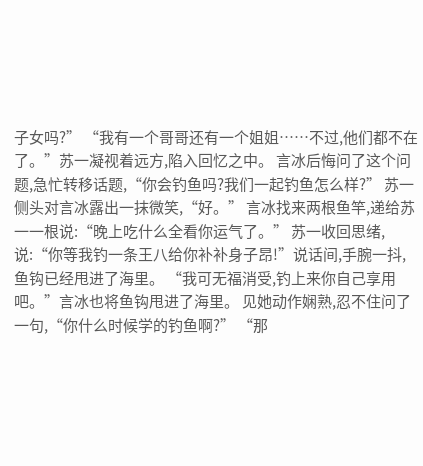子女吗?” “我有一个哥哥还有一个姐姐……不过,他们都不在了。”苏一凝视着远方,陷入回忆之中。 言冰后悔问了这个问题,急忙转移话题,“你会钓鱼吗?我们一起钓鱼怎么样?” 苏一侧头对言冰露出一抹微笑,“好。” 言冰找来两根鱼竿,递给苏一一根说:“晚上吃什么全看你运气了。” 苏一收回思绪,说:“你等我钓一条王八给你补补身子昂!”说话间,手腕一抖,鱼钩已经甩进了海里。 “我可无福消受,钓上来你自己享用吧。”言冰也将鱼钩甩进了海里。 见她动作娴熟,忍不住问了一句,“你什么时候学的钓鱼啊?” “那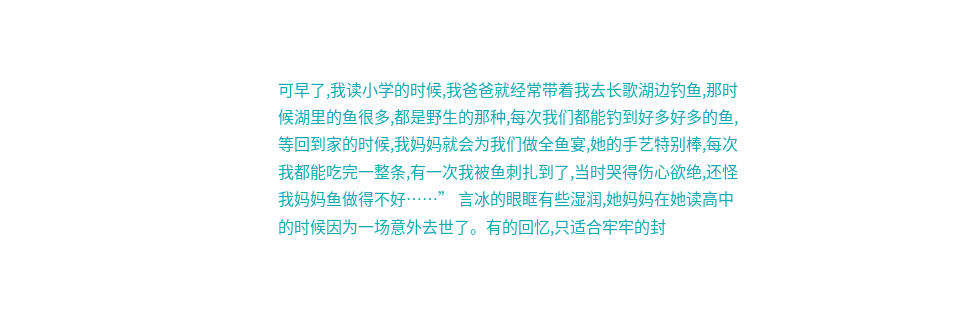可早了,我读小学的时候,我爸爸就经常带着我去长歌湖边钓鱼,那时候湖里的鱼很多,都是野生的那种,每次我们都能钓到好多好多的鱼,等回到家的时候,我妈妈就会为我们做全鱼宴,她的手艺特别棒,每次我都能吃完一整条,有一次我被鱼刺扎到了,当时哭得伤心欲绝,还怪我妈妈鱼做得不好……” 言冰的眼眶有些湿润,她妈妈在她读高中的时候因为一场意外去世了。有的回忆,只适合牢牢的封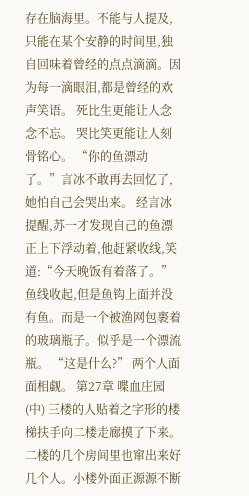存在脑海里。不能与人提及,只能在某个安静的时间里,独自回味着曾经的点点滴滴。因为每一滴眼泪,都是曾经的欢声笑语。 死比生更能让人念念不忘。 哭比笑更能让人刻骨铭心。 “你的鱼漂动了。”言冰不敢再去回忆了,她怕自己会哭出来。 经言冰提醒,苏一才发现自己的鱼漂正上下浮动着,他赶紧收线,笑道:“今天晚饭有着落了。” 鱼线收起,但是鱼钩上面并没有鱼。而是一个被渔网包裹着的玻璃瓶子。似乎是一个漂流瓶。 “这是什么?” 两个人面面相觑。 第27章 喋血庄园(中) 三楼的人贴着之字形的楼梯扶手向二楼走廊摸了下来。二楼的几个房间里也窜出来好几个人。小楼外面正源源不断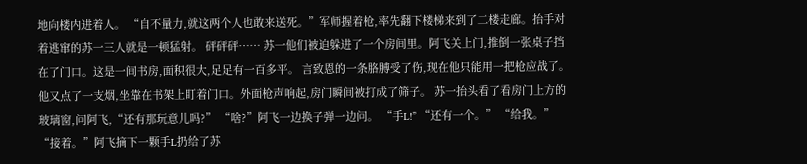地向楼内进着人。 “自不量力,就这两个人也敢来送死。”军师握着枪,率先翻下楼梯来到了二楼走廊。抬手对着逃窜的苏一三人就是一顿猛射。 砰砰砰…… 苏一他们被迫躲进了一个房间里。阿飞关上门,推倒一张桌子挡在了门口。这是一间书房,面积很大,足足有一百多平。 言致恩的一条胳膊受了伤,现在他只能用一把枪应战了。他又点了一支烟,坐靠在书架上盯着门口。外面枪声响起,房门瞬间被打成了筛子。 苏一抬头看了看房门上方的玻璃窗,问阿飞,“还有那玩意儿吗?” “啥?”阿飞一边换子弹一边问。 “手L!” “还有一个。” “给我。” “接着。”阿飞摘下一颗手L扔给了苏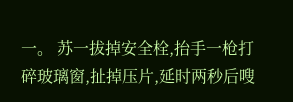一。 苏一拔掉安全栓,抬手一枪打碎玻璃窗,扯掉压片,延时两秒后嗖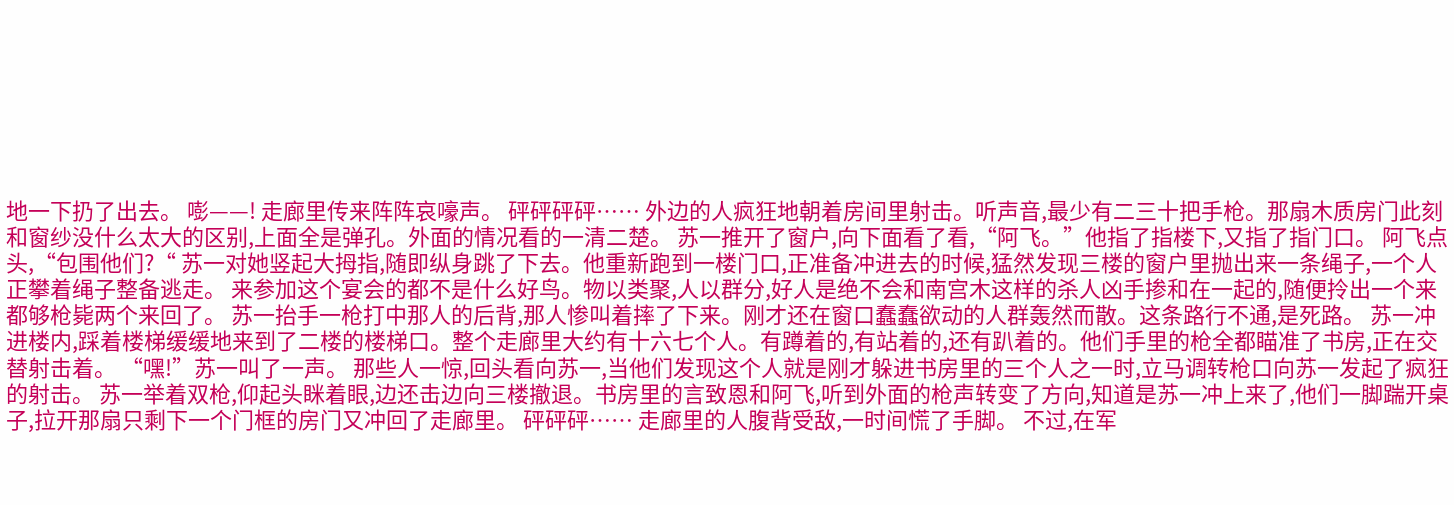地一下扔了出去。 嘭——! 走廊里传来阵阵哀嚎声。 砰砰砰砰…… 外边的人疯狂地朝着房间里射击。听声音,最少有二三十把手枪。那扇木质房门此刻和窗纱没什么太大的区别,上面全是弹孔。外面的情况看的一清二楚。 苏一推开了窗户,向下面看了看,“阿飞。”他指了指楼下,又指了指门口。 阿飞点头,“包围他们?“ 苏一对她竖起大拇指,随即纵身跳了下去。他重新跑到一楼门口,正准备冲进去的时候,猛然发现三楼的窗户里抛出来一条绳子,一个人正攀着绳子整备逃走。 来参加这个宴会的都不是什么好鸟。物以类聚,人以群分,好人是绝不会和南宫木这样的杀人凶手掺和在一起的,随便拎出一个来都够枪毙两个来回了。 苏一抬手一枪打中那人的后背,那人惨叫着摔了下来。刚才还在窗口蠢蠢欲动的人群轰然而散。这条路行不通,是死路。 苏一冲进楼内,踩着楼梯缓缓地来到了二楼的楼梯口。整个走廊里大约有十六七个人。有蹲着的,有站着的,还有趴着的。他们手里的枪全都瞄准了书房,正在交替射击着。 “嘿!”苏一叫了一声。 那些人一惊,回头看向苏一,当他们发现这个人就是刚才躲进书房里的三个人之一时,立马调转枪口向苏一发起了疯狂的射击。 苏一举着双枪,仰起头眯着眼,边还击边向三楼撤退。书房里的言致恩和阿飞,听到外面的枪声转变了方向,知道是苏一冲上来了,他们一脚踹开桌子,拉开那扇只剩下一个门框的房门又冲回了走廊里。 砰砰砰…… 走廊里的人腹背受敌,一时间慌了手脚。 不过,在军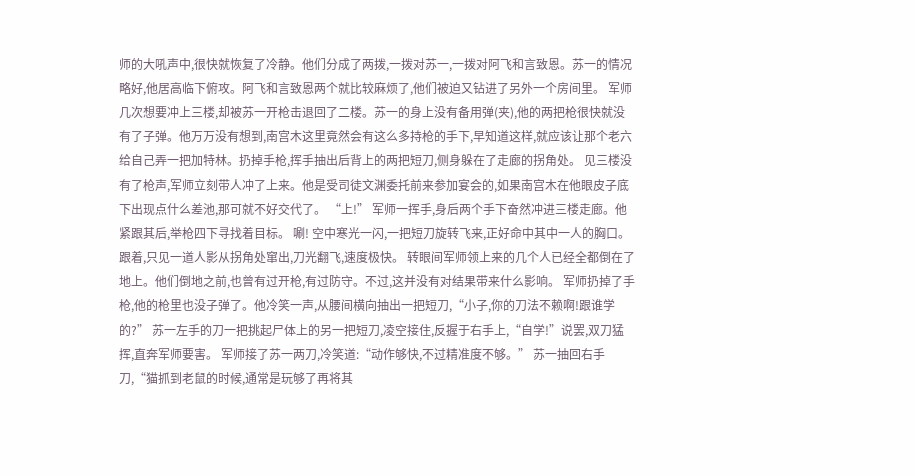师的大吼声中,很快就恢复了冷静。他们分成了两拨,一拨对苏一,一拨对阿飞和言致恩。苏一的情况略好,他居高临下俯攻。阿飞和言致恩两个就比较麻烦了,他们被迫又钻进了另外一个房间里。 军师几次想要冲上三楼,却被苏一开枪击退回了二楼。苏一的身上没有备用弹(夹),他的两把枪很快就没有了子弹。他万万没有想到,南宫木这里竟然会有这么多持枪的手下,早知道这样,就应该让那个老六给自己弄一把加特林。扔掉手枪,挥手抽出后背上的两把短刀,侧身躲在了走廊的拐角处。 见三楼没有了枪声,军师立刻带人冲了上来。他是受司徒文渊委托前来参加宴会的,如果南宫木在他眼皮子底下出现点什么差池,那可就不好交代了。 “上!” 军师一挥手,身后两个手下奋然冲进三楼走廊。他紧跟其后,举枪四下寻找着目标。 唰! 空中寒光一闪,一把短刀旋转飞来,正好命中其中一人的胸口。跟着,只见一道人影从拐角处窜出,刀光翻飞,速度极快。 转眼间军师领上来的几个人已经全都倒在了地上。他们倒地之前,也曾有过开枪,有过防守。不过,这并没有对结果带来什么影响。 军师扔掉了手枪,他的枪里也没子弹了。他冷笑一声,从腰间横向抽出一把短刀,“小子,你的刀法不赖啊!跟谁学的?” 苏一左手的刀一把挑起尸体上的另一把短刀,凌空接住,反握于右手上,“自学!”说罢,双刀猛挥,直奔军师要害。 军师接了苏一两刀,冷笑道:“动作够快,不过精准度不够。” 苏一抽回右手刀,“猫抓到老鼠的时候,通常是玩够了再将其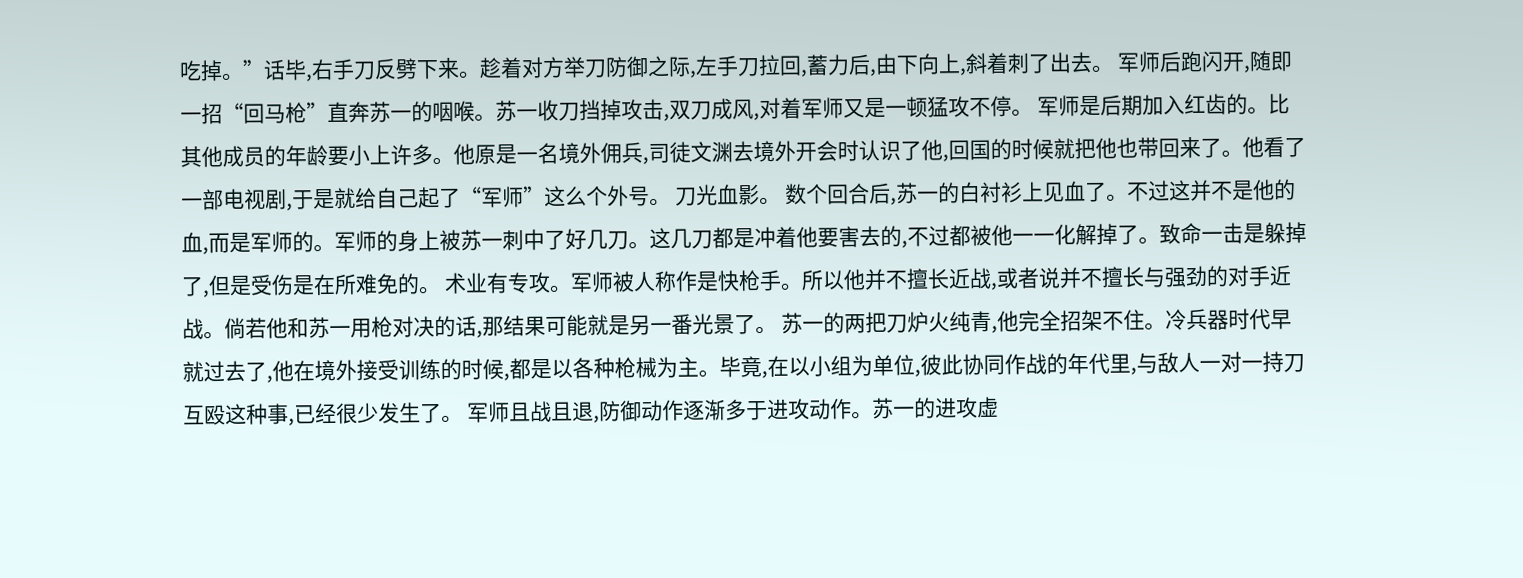吃掉。”话毕,右手刀反劈下来。趁着对方举刀防御之际,左手刀拉回,蓄力后,由下向上,斜着刺了出去。 军师后跑闪开,随即一招“回马枪”直奔苏一的咽喉。苏一收刀挡掉攻击,双刀成风,对着军师又是一顿猛攻不停。 军师是后期加入红齿的。比其他成员的年龄要小上许多。他原是一名境外佣兵,司徒文渊去境外开会时认识了他,回国的时候就把他也带回来了。他看了一部电视剧,于是就给自己起了“军师”这么个外号。 刀光血影。 数个回合后,苏一的白衬衫上见血了。不过这并不是他的血,而是军师的。军师的身上被苏一刺中了好几刀。这几刀都是冲着他要害去的,不过都被他一一化解掉了。致命一击是躲掉了,但是受伤是在所难免的。 术业有专攻。军师被人称作是快枪手。所以他并不擅长近战,或者说并不擅长与强劲的对手近战。倘若他和苏一用枪对决的话,那结果可能就是另一番光景了。 苏一的两把刀炉火纯青,他完全招架不住。冷兵器时代早就过去了,他在境外接受训练的时候,都是以各种枪械为主。毕竟,在以小组为单位,彼此协同作战的年代里,与敌人一对一持刀互殴这种事,已经很少发生了。 军师且战且退,防御动作逐渐多于进攻动作。苏一的进攻虚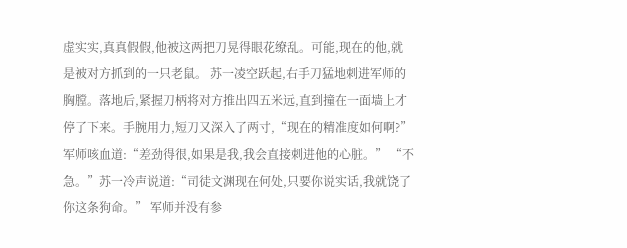虚实实,真真假假,他被这两把刀晃得眼花缭乱。可能,现在的他,就是被对方抓到的一只老鼠。 苏一凌空跃起,右手刀猛地刺进军师的胸膛。落地后,紧握刀柄将对方推出四五米远,直到撞在一面墙上才停了下来。手腕用力,短刀又深入了两寸,“现在的精准度如何啊?” 军师咳血道:“差劲得很,如果是我,我会直接刺进他的心脏。” “不急。”苏一冷声说道:“司徒文渊现在何处,只要你说实话,我就饶了你这条狗命。” 军师并没有参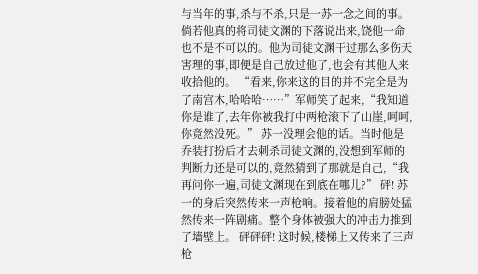与当年的事,杀与不杀,只是一苏一念之间的事。倘若他真的将司徒文渊的下落说出来,饶他一命也不是不可以的。他为司徒文渊干过那么多伤天害理的事,即便是自己放过他了,也会有其他人来收拾他的。 “看来,你来这的目的并不完全是为了南宫木,哈哈哈……”军师笑了起来,“我知道你是谁了,去年你被我打中两枪滚下了山崖,呵呵,你竟然没死。” 苏一没理会他的话。当时他是乔装打扮后才去刺杀司徒文渊的,没想到军师的判断力还是可以的,竟然猜到了那就是自己,“我再问你一遍,司徒文渊现在到底在哪儿?” 砰! 苏一的身后突然传来一声枪响。接着他的肩膀处猛然传来一阵剧痛。整个身体被强大的冲击力推到了墙壁上。 砰砰砰! 这时候,楼梯上又传来了三声枪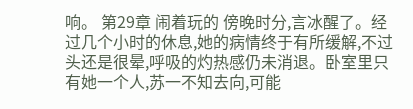响。 第29章 闹着玩的 傍晚时分,言冰醒了。经过几个小时的休息,她的病情终于有所缓解,不过头还是很晕,呼吸的灼热感仍未消退。卧室里只有她一个人,苏一不知去向,可能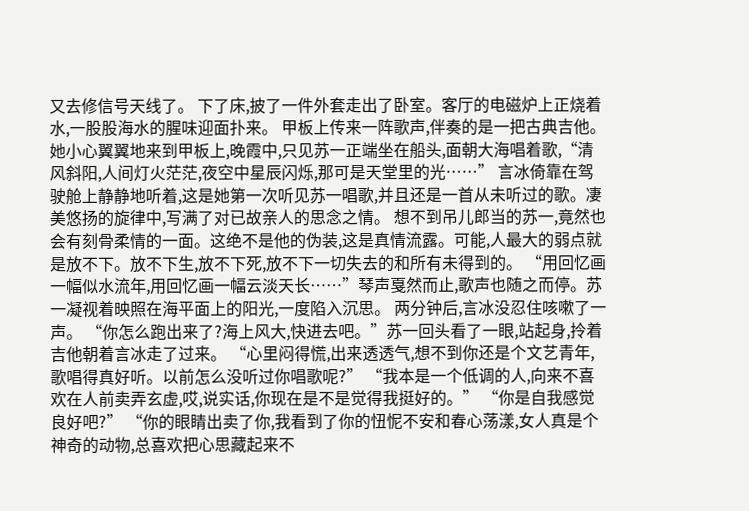又去修信号天线了。 下了床,披了一件外套走出了卧室。客厅的电磁炉上正烧着水,一股股海水的腥味迎面扑来。 甲板上传来一阵歌声,伴奏的是一把古典吉他。她小心翼翼地来到甲板上,晚霞中,只见苏一正端坐在船头,面朝大海唱着歌,“清风斜阳,人间灯火茫茫,夜空中星辰闪烁,那可是天堂里的光……” 言冰倚靠在驾驶舱上静静地听着,这是她第一次听见苏一唱歌,并且还是一首从未听过的歌。凄美悠扬的旋律中,写满了对已故亲人的思念之情。 想不到吊儿郎当的苏一,竟然也会有刻骨柔情的一面。这绝不是他的伪装,这是真情流露。可能,人最大的弱点就是放不下。放不下生,放不下死,放不下一切失去的和所有未得到的。 “用回忆画一幅似水流年,用回忆画一幅云淡天长……”琴声戛然而止,歌声也随之而停。苏一凝视着映照在海平面上的阳光,一度陷入沉思。 两分钟后,言冰没忍住咳嗽了一声。 “你怎么跑出来了?海上风大,快进去吧。”苏一回头看了一眼,站起身,拎着吉他朝着言冰走了过来。 “心里闷得慌,出来透透气,想不到你还是个文艺青年,歌唱得真好听。以前怎么没听过你唱歌呢?” “我本是一个低调的人,向来不喜欢在人前卖弄玄虚,哎,说实话,你现在是不是觉得我挺好的。” “你是自我感觉良好吧?” “你的眼睛出卖了你,我看到了你的忸怩不安和春心荡漾,女人真是个神奇的动物,总喜欢把心思藏起来不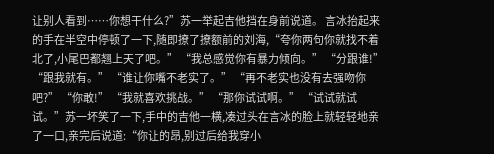让别人看到……你想干什么?”苏一举起吉他挡在身前说道。 言冰抬起来的手在半空中停顿了一下,随即撩了撩额前的刘海,“夸你两句你就找不着北了,小尾巴都翘上天了吧。” “我总感觉你有暴力倾向。” “分跟谁!” “跟我就有。” “谁让你嘴不老实了。” “再不老实也没有去强吻你吧?” “你敢!” “我就喜欢挑战。” “那你试试啊。” “试试就试试。”苏一坏笑了一下,手中的吉他一横,凑过头在言冰的脸上就轻轻地亲了一口,亲完后说道:“你让的昂,别过后给我穿小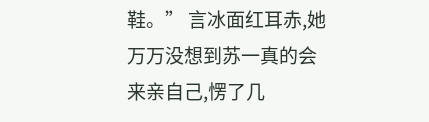鞋。” 言冰面红耳赤,她万万没想到苏一真的会来亲自己,愣了几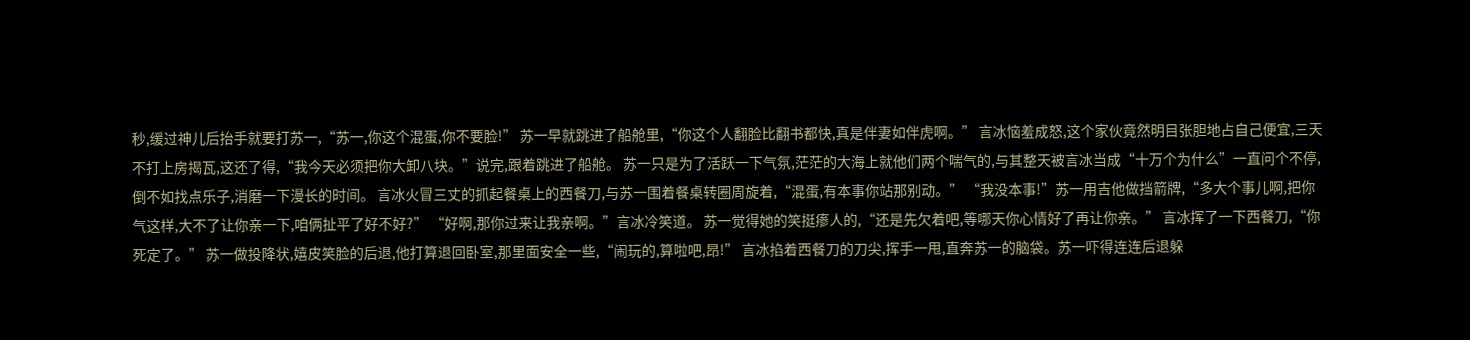秒,缓过神儿后抬手就要打苏一,“苏一,你这个混蛋,你不要脸!” 苏一早就跳进了船舱里,“你这个人翻脸比翻书都快,真是伴妻如伴虎啊。” 言冰恼羞成怒,这个家伙竟然明目张胆地占自己便宜,三天不打上房揭瓦,这还了得,“我今天必须把你大卸八块。”说完,跟着跳进了船舱。 苏一只是为了活跃一下气氛,茫茫的大海上就他们两个喘气的,与其整天被言冰当成“十万个为什么”一直问个不停,倒不如找点乐子,消磨一下漫长的时间。 言冰火冒三丈的抓起餐桌上的西餐刀,与苏一围着餐桌转圈周旋着,“混蛋,有本事你站那别动。” “我没本事!”苏一用吉他做挡箭牌,“多大个事儿啊,把你气这样,大不了让你亲一下,咱俩扯平了好不好?” “好啊,那你过来让我亲啊。”言冰冷笑道。 苏一觉得她的笑挺瘆人的,“还是先欠着吧,等哪天你心情好了再让你亲。” 言冰挥了一下西餐刀,“你死定了。” 苏一做投降状,嬉皮笑脸的后退,他打算退回卧室,那里面安全一些,“闹玩的,算啦吧,昂!” 言冰掐着西餐刀的刀尖,挥手一甩,直奔苏一的脑袋。苏一吓得连连后退躲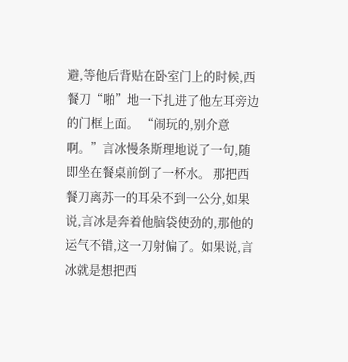避,等他后背贴在卧室门上的时候,西餐刀“啪”地一下扎进了他左耳旁边的门框上面。 “闹玩的,别介意啊。”言冰慢条斯理地说了一句,随即坐在餐桌前倒了一杯水。 那把西餐刀离苏一的耳朵不到一公分,如果说,言冰是奔着他脑袋使劲的,那他的运气不错,这一刀射偏了。如果说,言冰就是想把西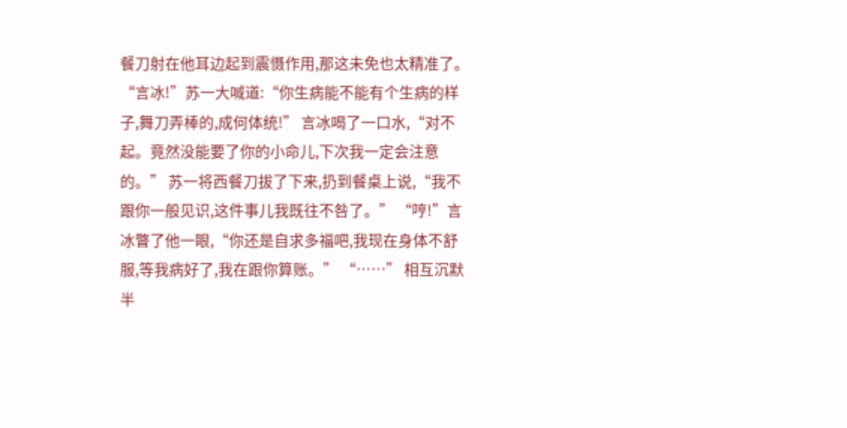餐刀射在他耳边起到震慑作用,那这未免也太精准了。 “言冰!”苏一大喊道:“你生病能不能有个生病的样子,舞刀弄棒的,成何体统!” 言冰喝了一口水,“对不起。竟然没能要了你的小命儿,下次我一定会注意的。” 苏一将西餐刀拔了下来,扔到餐桌上说,“我不跟你一般见识,这件事儿我既往不咎了。” “哼!”言冰瞥了他一眼,“你还是自求多福吧,我现在身体不舒服,等我病好了,我在跟你算账。” “……” 相互沉默半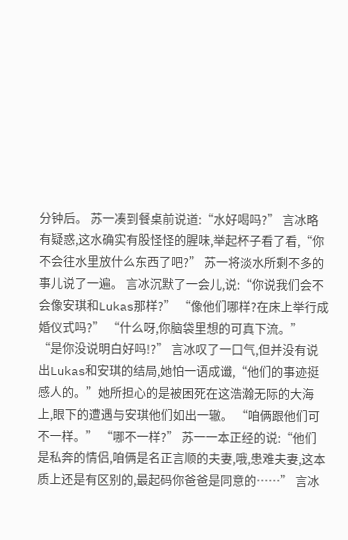分钟后。 苏一凑到餐桌前说道:“水好喝吗?” 言冰略有疑惑,这水确实有股怪怪的腥味,举起杯子看了看,“你不会往水里放什么东西了吧?” 苏一将淡水所剩不多的事儿说了一遍。 言冰沉默了一会儿,说:“你说我们会不会像安琪和Lukas那样?” “像他们哪样?在床上举行成婚仪式吗?” “什么呀,你脑袋里想的可真下流。” “是你没说明白好吗!?” 言冰叹了一口气,但并没有说出Lukas和安琪的结局,她怕一语成谶,“他们的事迹挺感人的。”她所担心的是被困死在这浩瀚无际的大海上,眼下的遭遇与安琪他们如出一辙。 “咱俩跟他们可不一样。” “哪不一样?” 苏一一本正经的说:“他们是私奔的情侣,咱俩是名正言顺的夫妻,哦,患难夫妻,这本质上还是有区别的,最起码你爸爸是同意的……” 言冰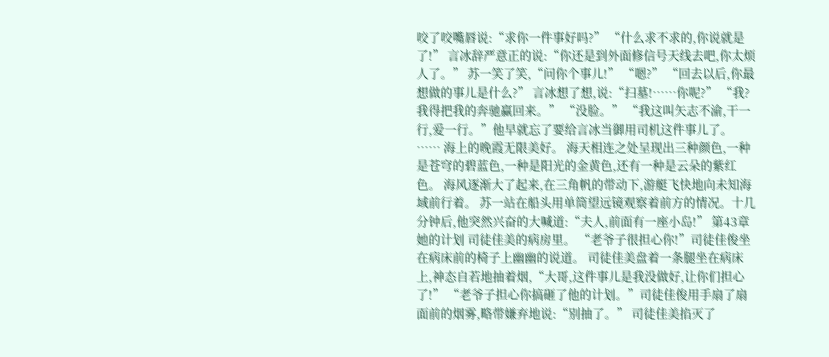咬了咬嘴唇说:“求你一件事好吗?” “什么求不求的,你说就是了!” 言冰辞严意正的说:“你还是到外面修信号天线去吧,你太烦人了。” 苏一笑了笑,“问你个事儿!” “嗯?” “回去以后,你最想做的事儿是什么?” 言冰想了想,说:“扫墓!……你呢?” “我?我得把我的奔驰赢回来。” “没脸。” “我这叫矢志不渝,干一行,爱一行。”他早就忘了要给言冰当御用司机这件事儿了。 …… 海上的晚霞无限美好。 海天相连之处呈现出三种颜色,一种是苍穹的碧蓝色,一种是阳光的金黄色,还有一种是云朵的紫红色。 海风逐渐大了起来,在三角帆的带动下,游艇飞快地向未知海域前行着。 苏一站在船头用单筒望远镜观察着前方的情况。十几分钟后,他突然兴奋的大喊道:“夫人,前面有一座小岛!” 第43章 她的计划 司徒佳美的病房里。 “老爷子很担心你!”司徒佳俊坐在病床前的椅子上幽幽的说道。 司徒佳美盘着一条腿坐在病床上,神态自若地抽着烟,“大哥,这件事儿是我没做好,让你们担心了!” “老爷子担心你搞砸了他的计划。”司徒佳俊用手扇了扇面前的烟雾,略带嫌弃地说:“别抽了。” 司徒佳美掐灭了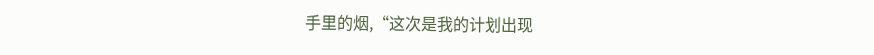手里的烟,“这次是我的计划出现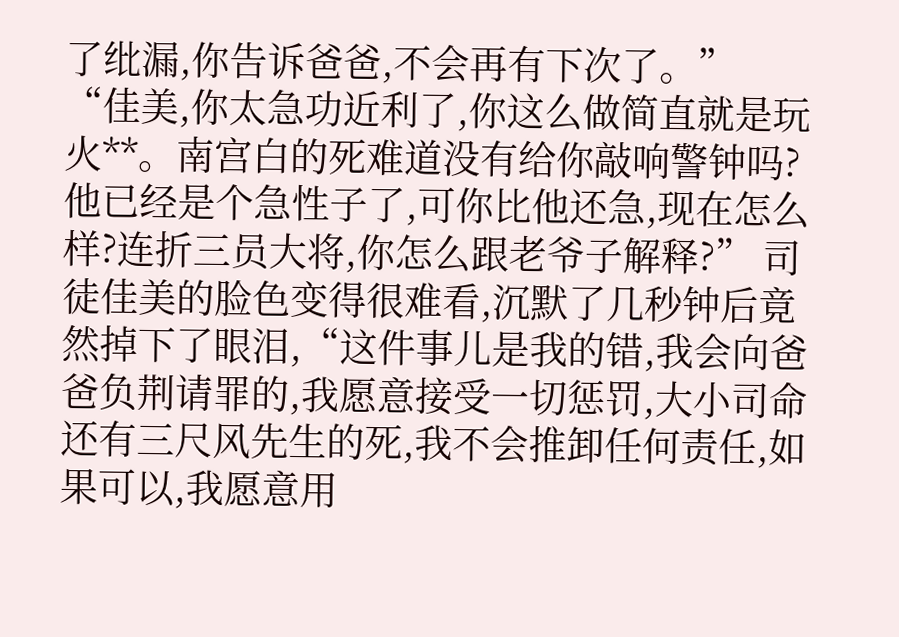了纰漏,你告诉爸爸,不会再有下次了。” “佳美,你太急功近利了,你这么做简直就是玩火**。南宫白的死难道没有给你敲响警钟吗?他已经是个急性子了,可你比他还急,现在怎么样?连折三员大将,你怎么跟老爷子解释?” 司徒佳美的脸色变得很难看,沉默了几秒钟后竟然掉下了眼泪,“这件事儿是我的错,我会向爸爸负荆请罪的,我愿意接受一切惩罚,大小司命还有三尺风先生的死,我不会推卸任何责任,如果可以,我愿意用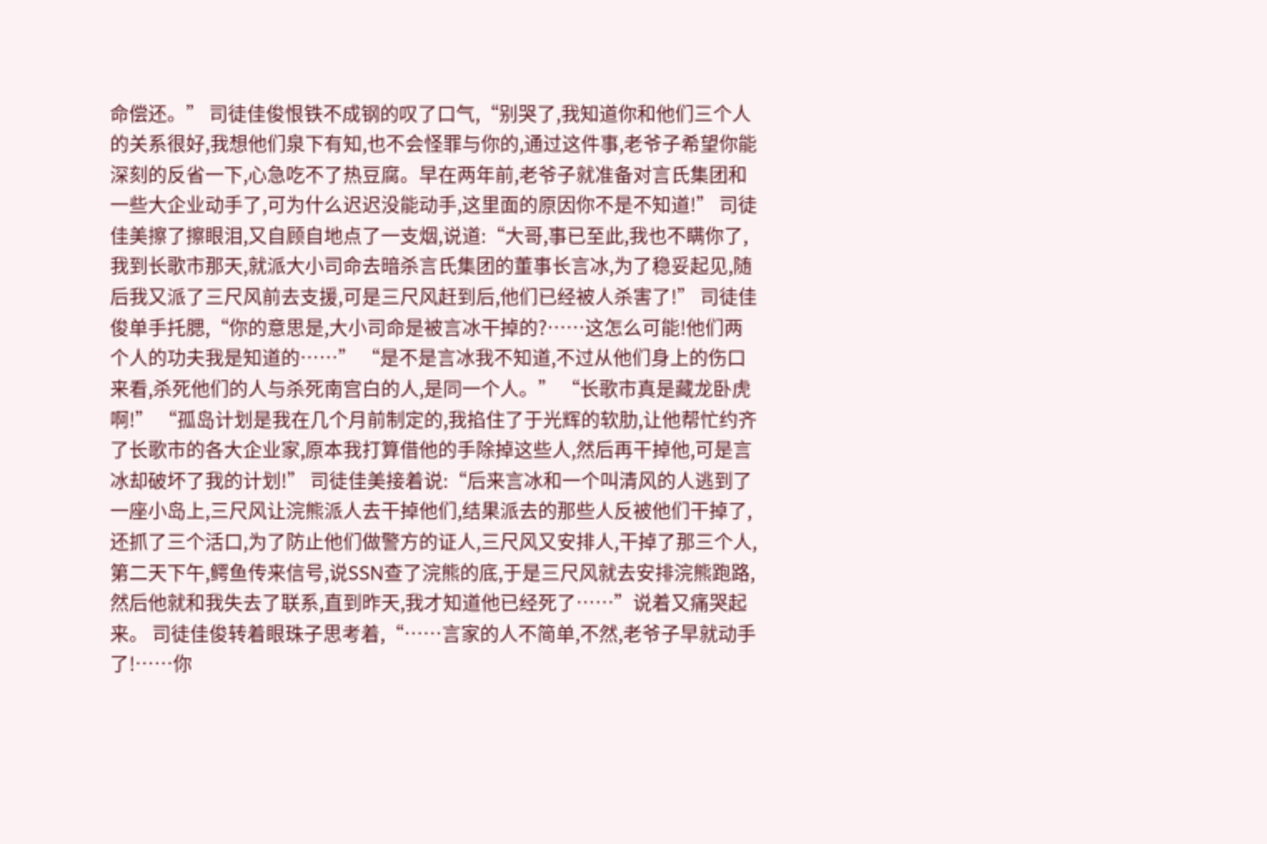命偿还。” 司徒佳俊恨铁不成钢的叹了口气,“别哭了,我知道你和他们三个人的关系很好,我想他们泉下有知,也不会怪罪与你的,通过这件事,老爷子希望你能深刻的反省一下,心急吃不了热豆腐。早在两年前,老爷子就准备对言氏集团和一些大企业动手了,可为什么迟迟没能动手,这里面的原因你不是不知道!” 司徒佳美擦了擦眼泪,又自顾自地点了一支烟,说道:“大哥,事已至此,我也不瞒你了,我到长歌市那天,就派大小司命去暗杀言氏集团的董事长言冰,为了稳妥起见,随后我又派了三尺风前去支援,可是三尺风赶到后,他们已经被人杀害了!” 司徒佳俊单手托腮,“你的意思是,大小司命是被言冰干掉的?……这怎么可能!他们两个人的功夫我是知道的……” “是不是言冰我不知道,不过从他们身上的伤口来看,杀死他们的人与杀死南宫白的人,是同一个人。” “长歌市真是藏龙卧虎啊!” “孤岛计划是我在几个月前制定的,我掐住了于光辉的软肋,让他帮忙约齐了长歌市的各大企业家,原本我打算借他的手除掉这些人,然后再干掉他,可是言冰却破坏了我的计划!” 司徒佳美接着说:“后来言冰和一个叫清风的人逃到了一座小岛上,三尺风让浣熊派人去干掉他们,结果派去的那些人反被他们干掉了,还抓了三个活口,为了防止他们做警方的证人,三尺风又安排人,干掉了那三个人,第二天下午,鳄鱼传来信号,说SSN查了浣熊的底,于是三尺风就去安排浣熊跑路,然后他就和我失去了联系,直到昨天,我才知道他已经死了……”说着又痛哭起来。 司徒佳俊转着眼珠子思考着,“……言家的人不简单,不然,老爷子早就动手了!……你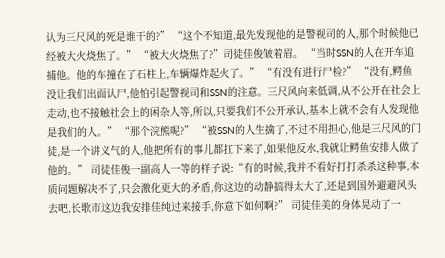认为三尺风的死是谁干的?” “这个不知道,最先发现他的是警视司的人,那个时候他已经被大火烧焦了。” “被大火烧焦了?”司徒佳俊皱着眉。 “当时SSN的人在开车追捕他。他的车撞在了石柱上,车辆爆炸起火了。” “有没有进行尸检?” “没有,鳄鱼没让我们出面认尸,他怕引起警视司和SSN的注意。三尺风向来低调,从不公开在社会上走动,也不接触社会上的闲杂人等,所以,只要我们不公开承认,基本上就不会有人发现他是我们的人。” “那个浣熊呢?” “被SSN的人生擒了,不过不用担心,他是三尺风的门徒,是一个讲义气的人,他把所有的事儿都扛下来了,如果他反水,我就让鳄鱼安排人做了他的。” 司徒佳俊一副高人一等的样子说:“有的时候,我并不看好打打杀杀这种事,本质问题解决不了,只会激化更大的矛盾,你这边的动静搞得太大了,还是到国外避避风头去吧,长歌市这边我安排佳纯过来接手,你意下如何啊?” 司徒佳美的身体晃动了一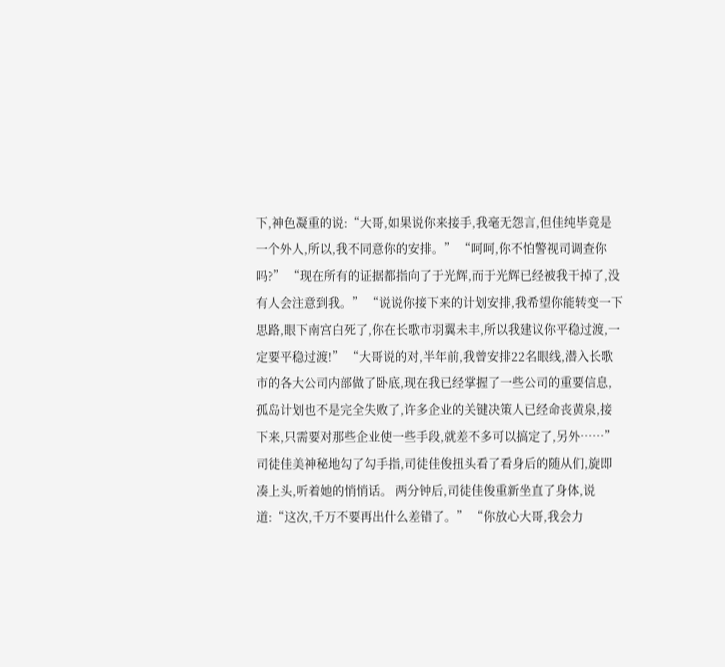下,神色凝重的说:“大哥,如果说你来接手,我毫无怨言,但佳纯毕竟是一个外人,所以,我不同意你的安排。” “呵呵,你不怕警视司调查你吗?” “现在所有的证据都指向了于光辉,而于光辉已经被我干掉了,没有人会注意到我。” “说说你接下来的计划安排,我希望你能转变一下思路,眼下南宫白死了,你在长歌市羽翼未丰,所以我建议你平稳过渡,一定要平稳过渡!” “大哥说的对,半年前,我曾安排22名眼线,潜入长歌市的各大公司内部做了卧底,现在我已经掌握了一些公司的重要信息,孤岛计划也不是完全失败了,许多企业的关键决策人已经命丧黄泉,接下来,只需要对那些企业使一些手段,就差不多可以搞定了,另外……” 司徒佳美神秘地勾了勾手指,司徒佳俊扭头看了看身后的随从们,旋即凑上头,听着她的悄悄话。 两分钟后,司徒佳俊重新坐直了身体,说道:“这次,千万不要再出什么差错了。” “你放心大哥,我会力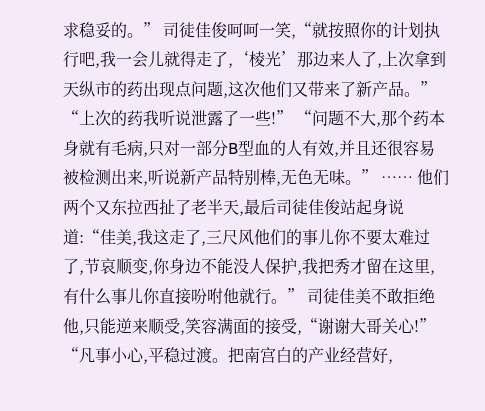求稳妥的。” 司徒佳俊呵呵一笑,“就按照你的计划执行吧,我一会儿就得走了,‘棱光’那边来人了,上次拿到天纵市的药出现点问题,这次他们又带来了新产品。” “上次的药我听说泄露了一些!” “问题不大,那个药本身就有毛病,只对一部分B型血的人有效,并且还很容易被检测出来,听说新产品特别棒,无色无味。” …… 他们两个又东拉西扯了老半天,最后司徒佳俊站起身说道:“佳美,我这走了,三尺风他们的事儿你不要太难过了,节哀顺变,你身边不能没人保护,我把秀才留在这里,有什么事儿你直接吩咐他就行。” 司徒佳美不敢拒绝他,只能逆来顺受,笑容满面的接受,“谢谢大哥关心!” “凡事小心,平稳过渡。把南宫白的产业经营好,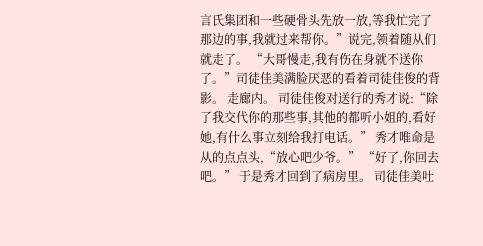言氏集团和一些硬骨头先放一放,等我忙完了那边的事,我就过来帮你。”说完,领着随从们就走了。 “大哥慢走,我有伤在身就不送你了。”司徒佳美满脸厌恶的看着司徒佳俊的背影。 走廊内。 司徒佳俊对送行的秀才说:“除了我交代你的那些事,其他的都听小姐的,看好她,有什么事立刻给我打电话。” 秀才唯命是从的点点头,“放心吧少爷。” “好了,你回去吧。” 于是秀才回到了病房里。 司徒佳美吐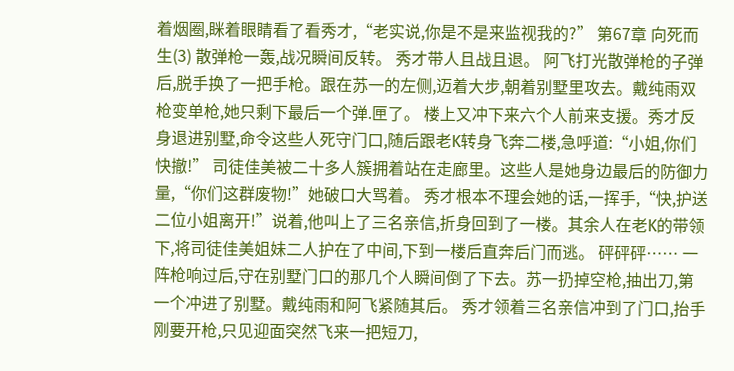着烟圈,眯着眼睛看了看秀才,“老实说,你是不是来监视我的?” 第67章 向死而生(3) 散弹枪一轰,战况瞬间反转。 秀才带人且战且退。 阿飞打光散弹枪的子弹后,脱手换了一把手枪。跟在苏一的左侧,迈着大步,朝着别墅里攻去。戴纯雨双枪变单枪,她只剩下最后一个弹.匣了。 楼上又冲下来六个人前来支援。秀才反身退进别墅,命令这些人死守门口,随后跟老K转身飞奔二楼,急呼道:“小姐,你们快撤!” 司徒佳美被二十多人簇拥着站在走廊里。这些人是她身边最后的防御力量,“你们这群废物!”她破口大骂着。 秀才根本不理会她的话,一挥手,“快,护送二位小姐离开!”说着,他叫上了三名亲信,折身回到了一楼。其余人在老K的带领下,将司徒佳美姐妹二人护在了中间,下到一楼后直奔后门而逃。 砰砰砰…… 一阵枪响过后,守在别墅门口的那几个人瞬间倒了下去。苏一扔掉空枪,抽出刀,第一个冲进了别墅。戴纯雨和阿飞紧随其后。 秀才领着三名亲信冲到了门口,抬手刚要开枪,只见迎面突然飞来一把短刀,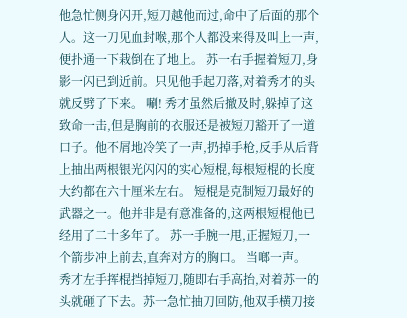他急忙侧身闪开,短刀越他而过,命中了后面的那个人。这一刀见血封喉,那个人都没来得及叫上一声,便扑通一下栽倒在了地上。 苏一右手握着短刀,身影一闪已到近前。只见他手起刀落,对着秀才的头就反劈了下来。 唰! 秀才虽然后撤及时,躲掉了这致命一击,但是胸前的衣服还是被短刀豁开了一道口子。他不屑地冷笑了一声,扔掉手枪,反手从后背上抽出两根银光闪闪的实心短棍,每根短棍的长度大约都在六十厘米左右。 短棍是克制短刀最好的武器之一。他并非是有意准备的,这两根短棍他已经用了二十多年了。 苏一手腕一甩,正握短刀,一个箭步冲上前去,直奔对方的胸口。 当啷一声。 秀才左手挥棍挡掉短刀,随即右手高抬,对着苏一的头就砸了下去。苏一急忙抽刀回防,他双手横刀接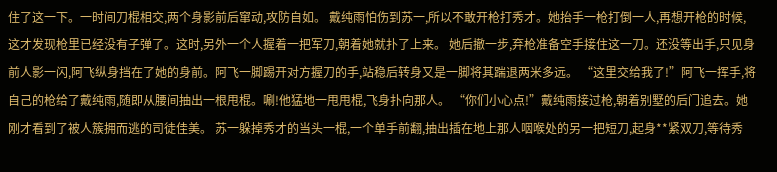住了这一下。一时间刀棍相交,两个身影前后窜动,攻防自如。 戴纯雨怕伤到苏一,所以不敢开枪打秀才。她抬手一枪打倒一人,再想开枪的时候,这才发现枪里已经没有子弹了。这时,另外一个人握着一把军刀,朝着她就扑了上来。 她后撤一步,弃枪准备空手接住这一刀。还没等出手,只见身前人影一闪,阿飞纵身挡在了她的身前。阿飞一脚踢开对方握刀的手,站稳后转身又是一脚将其踹退两米多远。 “这里交给我了!”阿飞一挥手,将自己的枪给了戴纯雨,随即从腰间抽出一根甩棍。唰!他猛地一甩甩棍,飞身扑向那人。 “你们小心点!”戴纯雨接过枪,朝着别墅的后门追去。她刚才看到了被人簇拥而逃的司徒佳美。 苏一躲掉秀才的当头一棍,一个单手前翻,抽出插在地上那人咽喉处的另一把短刀,起身**紧双刀,等待秀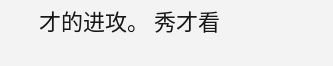才的进攻。 秀才看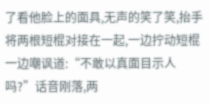了看他脸上的面具,无声的笑了笑,抬手将两根短棍对接在一起,一边拧动短棍一边嘲讽道:“不敢以真面目示人吗?”话音刚落,两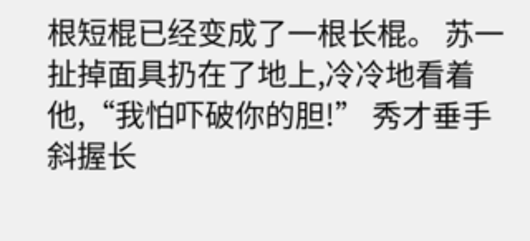根短棍已经变成了一根长棍。 苏一扯掉面具扔在了地上,冷冷地看着他,“我怕吓破你的胆!” 秀才垂手斜握长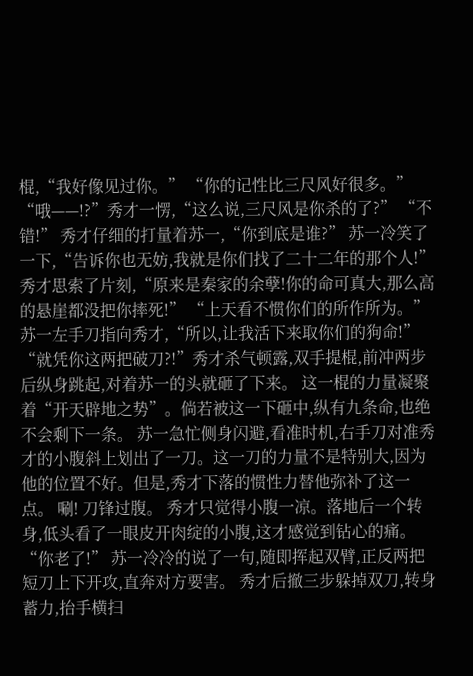棍,“我好像见过你。” “你的记性比三尺风好很多。” “哦——!?”秀才一愣,“这么说,三尺风是你杀的了?” “不错!” 秀才仔细的打量着苏一,“你到底是谁?” 苏一冷笑了一下,“告诉你也无妨,我就是你们找了二十二年的那个人!” 秀才思索了片刻,“原来是秦家的余孽!你的命可真大,那么高的悬崖都没把你摔死!” “上天看不惯你们的所作所为。”苏一左手刀指向秀才,“所以,让我活下来取你们的狗命!” “就凭你这两把破刀?!”秀才杀气顿露,双手提棍,前冲两步后纵身跳起,对着苏一的头就砸了下来。 这一棍的力量凝聚着“开天辟地之势”。倘若被这一下砸中,纵有九条命,也绝不会剩下一条。 苏一急忙侧身闪避,看准时机,右手刀对准秀才的小腹斜上划出了一刀。这一刀的力量不是特别大,因为他的位置不好。但是,秀才下落的惯性力替他弥补了这一点。 唰! 刀锋过腹。 秀才只觉得小腹一凉。落地后一个转身,低头看了一眼皮开肉绽的小腹,这才感觉到钻心的痛。 “你老了!” 苏一冷冷的说了一句,随即挥起双臂,正反两把短刀上下开攻,直奔对方要害。 秀才后撤三步躲掉双刀,转身蓄力,抬手横扫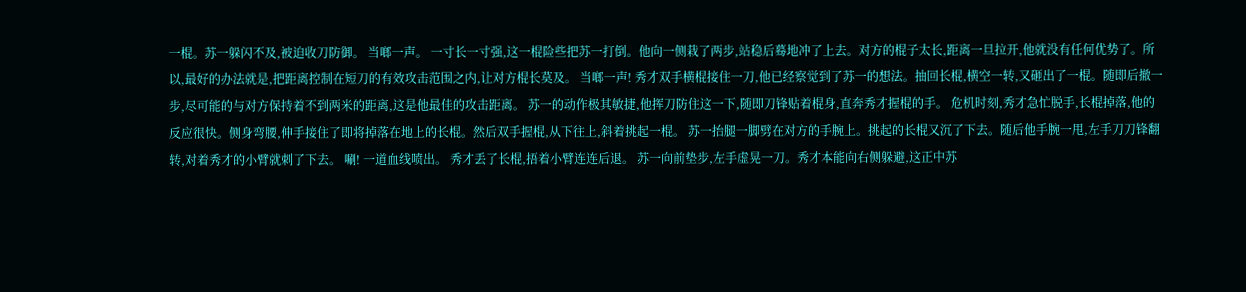一棍。苏一躲闪不及,被迫收刀防御。 当啷一声。 一寸长一寸强,这一棍险些把苏一打倒。他向一侧栽了两步,站稳后蓦地冲了上去。对方的棍子太长,距离一旦拉开,他就没有任何优势了。所以,最好的办法就是,把距离控制在短刀的有效攻击范围之内,让对方棍长莫及。 当啷一声! 秀才双手横棍接住一刀,他已经察觉到了苏一的想法。抽回长棍,横空一转,又砸出了一棍。随即后撤一步,尽可能的与对方保持着不到两米的距离,这是他最佳的攻击距离。 苏一的动作极其敏捷,他挥刀防住这一下,随即刀锋贴着棍身,直奔秀才握棍的手。 危机时刻,秀才急忙脱手,长棍掉落,他的反应很快。侧身弯腰,伸手接住了即将掉落在地上的长棍。然后双手握棍,从下往上,斜着挑起一棍。 苏一抬腿一脚劈在对方的手腕上。挑起的长棍又沉了下去。随后他手腕一甩,左手刀刀锋翻转,对着秀才的小臂就刺了下去。 唰! 一道血线喷出。 秀才丢了长棍,捂着小臂连连后退。 苏一向前垫步,左手虚晃一刀。秀才本能向右侧躲避,这正中苏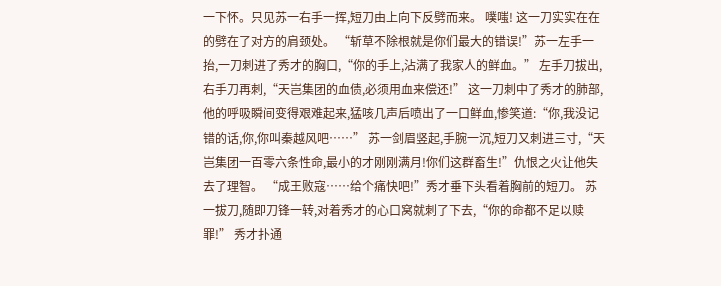一下怀。只见苏一右手一挥,短刀由上向下反劈而来。 噗嗤! 这一刀实实在在的劈在了对方的肩颈处。 “斩草不除根就是你们最大的错误!”苏一左手一抬,一刀刺进了秀才的胸口,“你的手上,沾满了我家人的鲜血。” 左手刀拔出,右手刀再刺,“天岂集团的血债,必须用血来偿还!” 这一刀刺中了秀才的肺部,他的呼吸瞬间变得艰难起来,猛咳几声后喷出了一口鲜血,惨笑道:“你,我没记错的话,你,你叫秦越风吧……” 苏一剑眉竖起,手腕一沉,短刀又刺进三寸,“天岂集团一百零六条性命,最小的才刚刚满月!你们这群畜生!”仇恨之火让他失去了理智。 “成王败寇……给个痛快吧!”秀才垂下头看着胸前的短刀。 苏一拔刀,随即刀锋一转,对着秀才的心口窝就刺了下去,“你的命都不足以赎罪!” 秀才扑通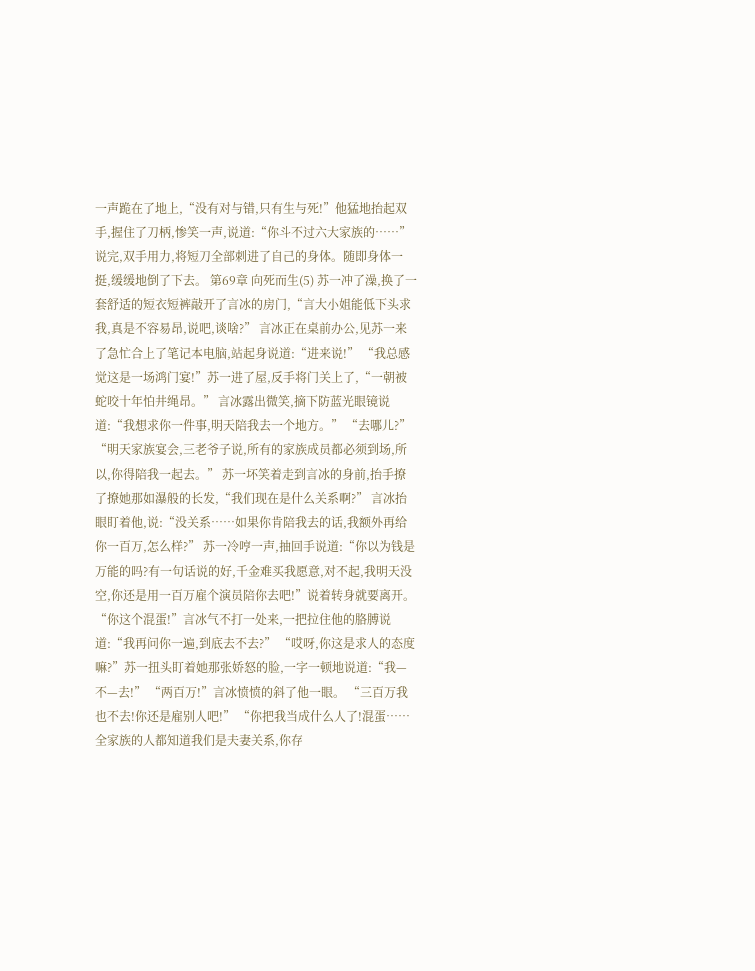一声跪在了地上,“没有对与错,只有生与死!”他猛地抬起双手,握住了刀柄,惨笑一声,说道:“你斗不过六大家族的……”说完,双手用力,将短刀全部刺进了自己的身体。随即身体一挺,缓缓地倒了下去。 第69章 向死而生(5) 苏一冲了澡,换了一套舒适的短衣短裤敲开了言冰的房门,“言大小姐能低下头求我,真是不容易昂,说吧,谈啥?” 言冰正在桌前办公,见苏一来了急忙合上了笔记本电脑,站起身说道:“进来说!” “我总感觉这是一场鸿门宴!”苏一进了屋,反手将门关上了,“一朝被蛇咬十年怕井绳昂。” 言冰露出微笑,摘下防蓝光眼镜说道:“我想求你一件事,明天陪我去一个地方。” “去哪儿?” “明天家族宴会,三老爷子说,所有的家族成员都必须到场,所以,你得陪我一起去。” 苏一坏笑着走到言冰的身前,抬手撩了撩她那如瀑般的长发,“我们现在是什么关系啊?” 言冰抬眼盯着他,说:“没关系……如果你肯陪我去的话,我额外再给你一百万,怎么样?” 苏一冷哼一声,抽回手说道:“你以为钱是万能的吗?有一句话说的好,千金难买我愿意,对不起,我明天没空,你还是用一百万雇个演员陪你去吧!”说着转身就要离开。 “你这个混蛋!”言冰气不打一处来,一把拉住他的胳膊说道:“我再问你一遍,到底去不去?” “哎呀,你这是求人的态度嘛?”苏一扭头盯着她那张娇怒的脸,一字一顿地说道:“我—不—去!” “两百万!”言冰愤愤的斜了他一眼。 “三百万我也不去!你还是雇别人吧!” “你把我当成什么人了!混蛋……全家族的人都知道我们是夫妻关系,你存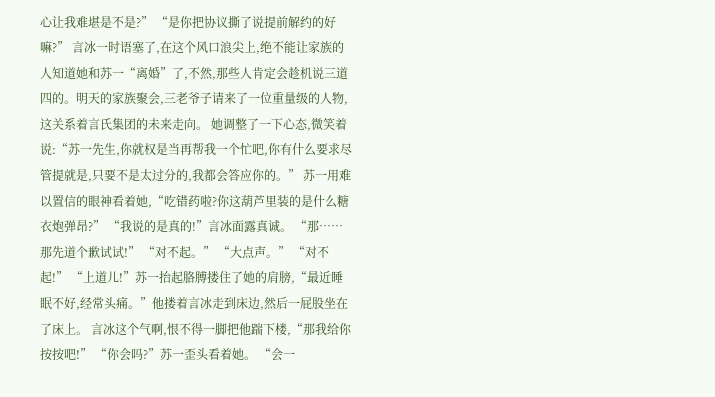心让我难堪是不是?” “是你把协议撕了说提前解约的好嘛?” 言冰一时语塞了,在这个风口浪尖上,绝不能让家族的人知道她和苏一“离婚”了,不然,那些人肯定会趁机说三道四的。明天的家族聚会,三老爷子请来了一位重量级的人物,这关系着言氏集团的未来走向。 她调整了一下心态,微笑着说:“苏一先生,你就权是当再帮我一个忙吧,你有什么要求尽管提就是,只要不是太过分的,我都会答应你的。” 苏一用难以置信的眼神看着她,“吃错药啦?你这葫芦里装的是什么糖衣炮弹昂?” “我说的是真的!”言冰面露真诚。 “那……那先道个歉试试!” “对不起。” “大点声。” “对不起!” “上道儿!”苏一抬起胳膊搂住了她的肩膀,“最近睡眠不好,经常头痛。”他搂着言冰走到床边,然后一屁股坐在了床上。 言冰这个气啊,恨不得一脚把他踹下楼,“那我给你按按吧!” “你会吗?”苏一歪头看着她。 “会一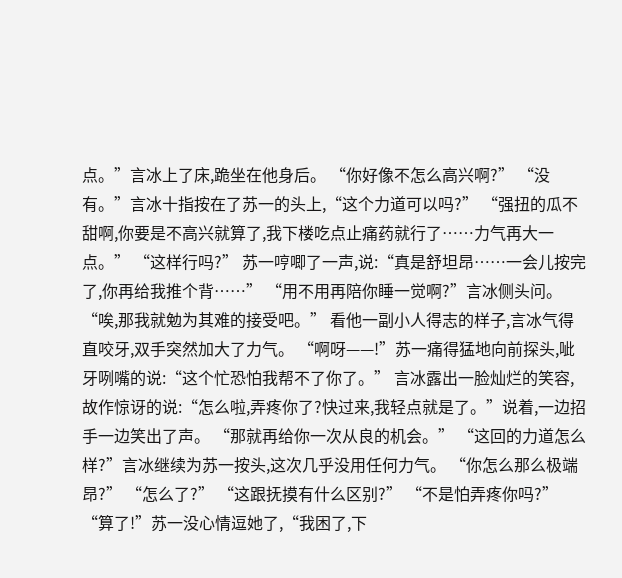点。”言冰上了床,跪坐在他身后。 “你好像不怎么高兴啊?” “没有。”言冰十指按在了苏一的头上,“这个力道可以吗?” “强扭的瓜不甜啊,你要是不高兴就算了,我下楼吃点止痛药就行了……力气再大一点。” “这样行吗?” 苏一哼唧了一声,说:“真是舒坦昂……一会儿按完了,你再给我推个背……” “用不用再陪你睡一觉啊?”言冰侧头问。 “唉,那我就勉为其难的接受吧。” 看他一副小人得志的样子,言冰气得直咬牙,双手突然加大了力气。 “啊呀——!”苏一痛得猛地向前探头,呲牙咧嘴的说:“这个忙恐怕我帮不了你了。” 言冰露出一脸灿烂的笑容,故作惊讶的说:“怎么啦,弄疼你了?快过来,我轻点就是了。”说着,一边招手一边笑出了声。 “那就再给你一次从良的机会。” “这回的力道怎么样?”言冰继续为苏一按头,这次几乎没用任何力气。 “你怎么那么极端昂?” “怎么了?” “这跟抚摸有什么区别?” “不是怕弄疼你吗?” “算了!”苏一没心情逗她了,“我困了,下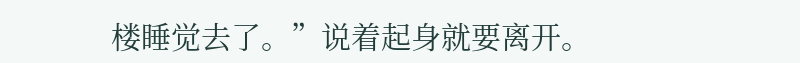楼睡觉去了。”说着起身就要离开。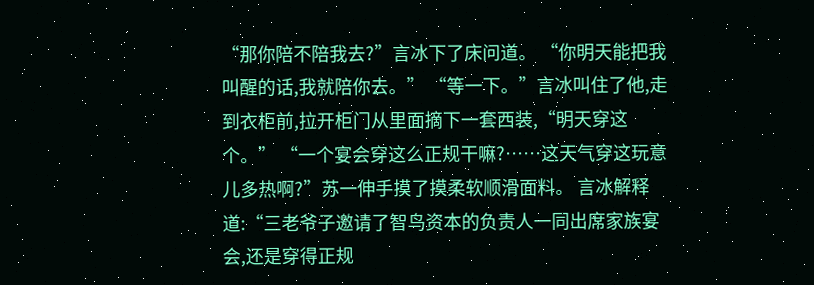“那你陪不陪我去?”言冰下了床问道。 “你明天能把我叫醒的话,我就陪你去。” “等一下。”言冰叫住了他,走到衣柜前,拉开柜门从里面摘下一套西装,“明天穿这个。” “一个宴会穿这么正规干嘛?……这天气穿这玩意儿多热啊?”苏一伸手摸了摸柔软顺滑面料。 言冰解释道:“三老爷子邀请了智鸟资本的负责人一同出席家族宴会,还是穿得正规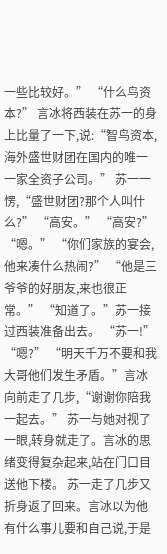一些比较好。” “什么鸟资本?” 言冰将西装在苏一的身上比量了一下,说:“智鸟资本,海外盛世财团在国内的唯一一家全资子公司。” 苏一一愣,“盛世财团?那个人叫什么?” “高安。” “高安?” “嗯。” “你们家族的宴会,他来凑什么热闹?” “他是三爷爷的好朋友,来也很正常。” “知道了。”苏一接过西装准备出去。 “苏一!” “嗯?” “明天千万不要和我大哥他们发生矛盾。”言冰向前走了几步,“谢谢你陪我一起去。” 苏一与她对视了一眼,转身就走了。言冰的思绪变得复杂起来,站在门口目送他下楼。 苏一走了几步又折身返了回来。言冰以为他有什么事儿要和自己说,于是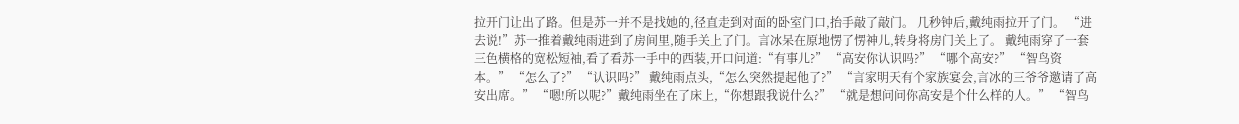拉开门让出了路。但是苏一并不是找她的,径直走到对面的卧室门口,抬手敲了敲门。 几秒钟后,戴纯雨拉开了门。 “进去说!”苏一推着戴纯雨进到了房间里,随手关上了门。言冰呆在原地愣了愣神儿,转身将房门关上了。 戴纯雨穿了一套三色横格的宽松短袖,看了看苏一手中的西装,开口问道:“有事儿?” “高安你认识吗?” “哪个高安?” “智鸟资本。” “怎么了?” “认识吗?” 戴纯雨点头,“怎么突然提起他了?” “言家明天有个家族宴会,言冰的三爷爷邀请了高安出席。” “嗯!所以呢?”戴纯雨坐在了床上,“你想跟我说什么?” “就是想问问你高安是个什么样的人。” “智鸟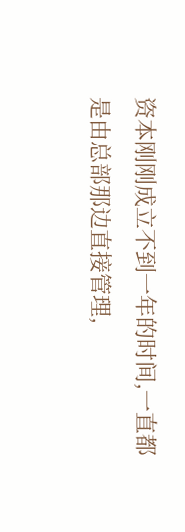资本刚刚成立不到一年的时间,一直都是由总部那边直接管理,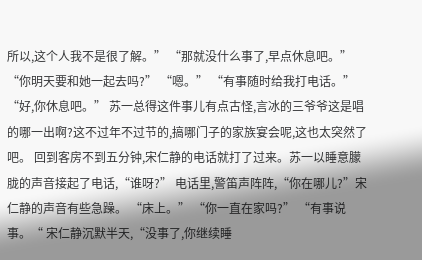所以,这个人我不是很了解。” “那就没什么事了,早点休息吧。” “你明天要和她一起去吗?” “嗯。” “有事随时给我打电话。” “好,你休息吧。” 苏一总得这件事儿有点古怪,言冰的三爷爷这是唱的哪一出啊?这不过年不过节的,搞哪门子的家族宴会呢,这也太突然了吧。 回到客房不到五分钟,宋仁静的电话就打了过来。苏一以睡意朦胧的声音接起了电话,“谁呀?” 电话里,警笛声阵阵,“你在哪儿?”宋仁静的声音有些急躁。 “床上。” “你一直在家吗?” “有事说事。“ 宋仁静沉默半天,“没事了,你继续睡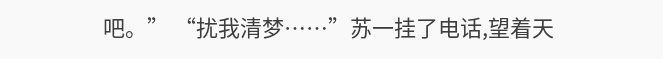吧。” “扰我清梦……”苏一挂了电话,望着天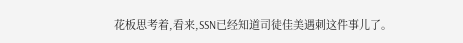花板思考着,看来,SSN已经知道司徒佳美遇刺这件事儿了。